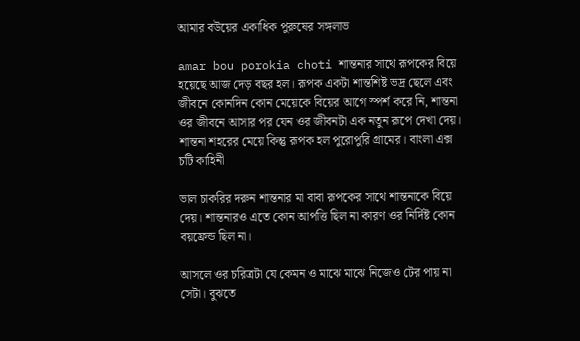আমার বউয়ের একাধিক পুরুষের সঙ্গলাভ

amar bou porokia choti শান্তনার সাথে রূপকের বিয়ে হয়েছে আজ দেড় বছর হল। রূপক একটা শান্তশিষ্ট ভদ্র ছেলে এবং জীবনে কোনদিন কোন মেয়েকে বিয়ের আগে স্পর্শ করে নি, শান্তনা ওর জীবনে আসার পর যেন ওর জীবনটা এক নতুন রূপে দেখা দেয়। শান্তনা শহরের মেয়ে কিন্তু রূপক হল পুরোপুরি গ্রামের। বাংলা এক্স চটি কাহিনী

ভাল চাকরির দরুন শান্তনার মা বাবা রূপকের সাথে শান্তনাকে বিয়ে দেয়। শান্তনারও এতে কোন আপত্তি ছিল না কারণ ওর নির্দিষ্ট কোন বয়ফ্রেন্ড ছিল না।

আসলে ওর চরিত্রটা যে কেমন ও মাঝে মাঝে নিজেও টের পায় না সেটা। বুঝতে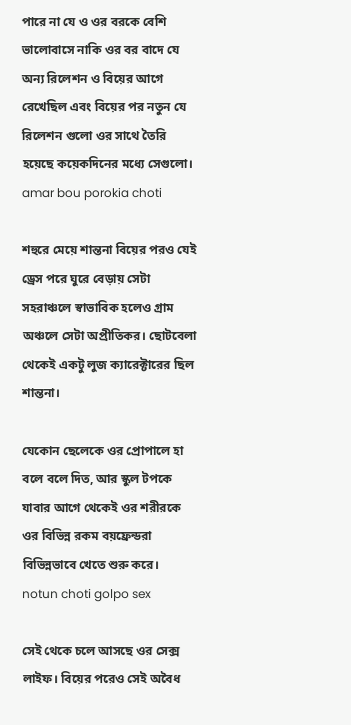পারে না যে ও ওর বরকে বেশি ভালোবাসে নাকি ওর বর বাদে যে অন্য রিলেশন ও বিয়ের আগে রেখেছিল এবং বিয়ের পর নতুন যে রিলেশন গুলো ওর সাথে তৈরি হয়েছে কয়েকদিনের মধ্যে সেগুলো। amar bou porokia choti

শহুরে মেয়ে শান্তনা বিয়ের পরও যেই ড্রেস পরে ঘুরে বেড়ায় সেটা সহরাঞ্চলে স্বাভাবিক হলেও গ্রাম অঞ্চলে সেটা অপ্রীতিকর। ছোটবেলা থেকেই একটু লুজ ক্যারেক্টারের ছিল শান্তনা।

যেকোন ছেলেকে ওর প্রোপালে হা বলে বলে দিত, আর স্কুল টপকে যাবার আগে থেকেই ওর শরীরকে ওর বিভিন্ন রকম বয়ফ্রেন্ডরা বিভিন্নভাবে খেতে শুরু করে। notun choti golpo sex

সেই থেকে চলে আসছে ওর সেক্স লাইফ। বিয়ের পরেও সেই অবৈধ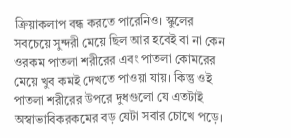ক্রিয়াকলাপ বন্ধ করতে পারেনিও। স্কুলের সবচেয়ে সুন্দরী মেয়ে ছিল আর হবেই বা না কেন ওরকম পাতলা শরীরের এবং পাতলা কোমরের মেয়ে খুব কমই দেখতে পাওয়া যায়। কিন্তু ওই পাতলা শরীরের উপরে দুধগুলো যে এতটাই অস্বাভাবিকরকমের বড় যেটা সবার চোখে পড়ে।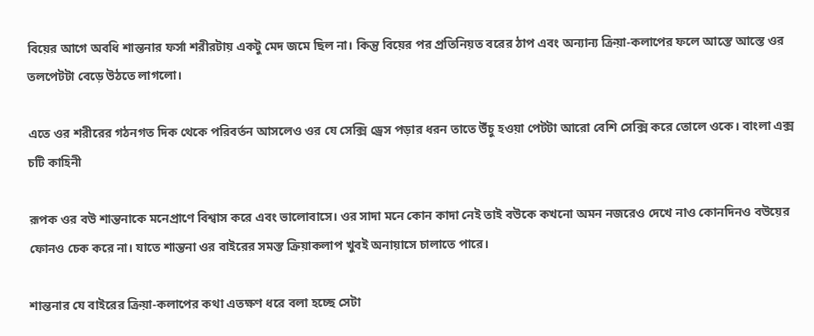বিয়ের আগে অবধি শান্তনার ফর্সা শরীরটায় একটু মেদ জমে ছিল না। কিন্তু বিয়ের পর প্রতিনিয়ত বরের ঠাপ এবং অন্যান্য ক্রিয়া-কলাপের ফলে আস্তে আস্তে ওর তলপেটটা বেড়ে উঠতে লাগলো।

এতে ওর শরীরের গঠনগত দিক থেকে পরিবর্তন আসলেও ওর যে সেক্সি ড্রেস পড়ার ধরন তাতে উঁচু হওয়া পেটটা আরো বেশি সেক্সি করে তোলে ওকে। বাংলা এক্স চটি কাহিনী

রূপক ওর বউ শান্তনাকে মনেপ্রাণে বিশ্বাস করে এবং ভালোবাসে। ওর সাদা মনে কোন কাদা নেই তাই বউকে কখনো অমন নজরেও দেখে নাও কোনদিনও বউয়ের ফোনও চেক করে না। যাতে শান্তনা ওর বাইরের সমস্ত ক্রিয়াকলাপ খুবই অনায়াসে চালাতে পারে।

শান্তনার যে বাইরের ক্রিয়া-কলাপের কথা এতক্ষণ ধরে বলা হচ্ছে সেটা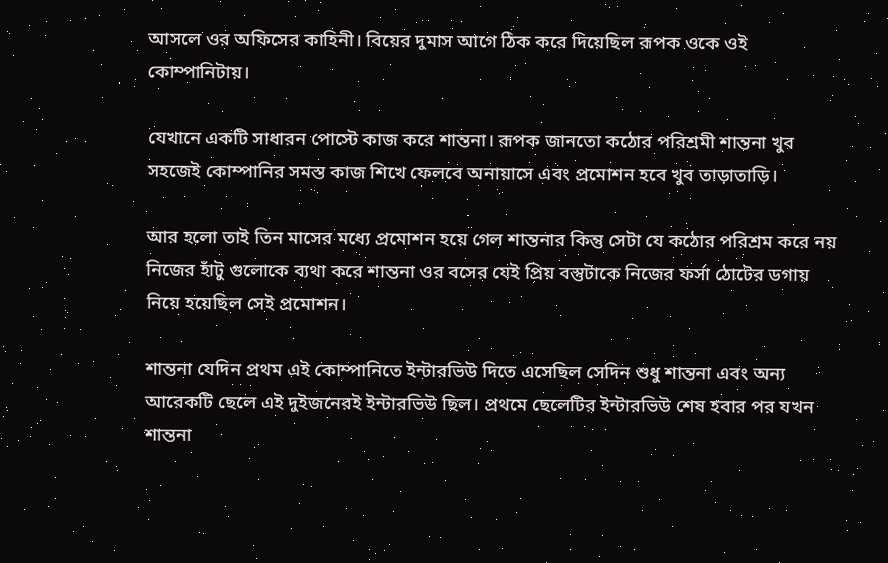আসলে ওর অফিসের কাহিনী। বিয়ের দুমাস আগে ঠিক করে দিয়েছিল রূপক ওকে ওই কোম্পানিটায়।

যেখানে একটি সাধারন পোস্টে কাজ করে শান্তনা। রূপক জানতো কঠোর পরিশ্রমী শান্তনা খুব সহজেই কোম্পানির সমস্ত কাজ শিখে ফেলবে অনায়াসে এবং প্রমোশন হবে খুব তাড়াতাড়ি।

আর হলো তাই তিন মাসের মধ্যে প্রমোশন হয়ে গেল শান্তনার কিন্তু সেটা যে কঠোর পরিশ্রম করে নয় নিজের হাঁটু গুলোকে ব্যথা করে শান্তনা ওর বসের যেই প্রিয় বস্তুটাকে নিজের ফর্সা ঠোটের ডগায় নিয়ে হয়েছিল সেই প্রমোশন।

শান্তনা যেদিন প্রথম এই কোম্পানিতে ইন্টারভিউ দিতে এসেছিল সেদিন শুধু শান্তনা এবং অন্য আরেকটি ছেলে এই দুইজনেরই ইন্টারভিউ ছিল। প্রথমে ছেলেটির ইন্টারভিউ শেষ হবার পর যখন শান্তনা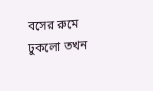বসের রুমে ঢুকলো তখন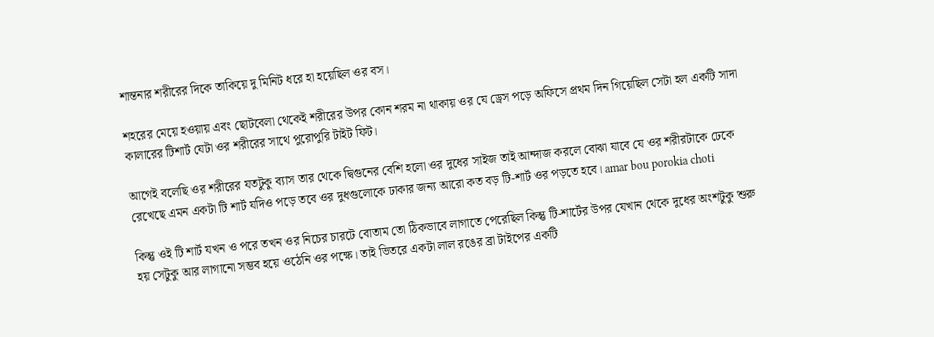শান্তনার শরীরের দিকে তাকিয়ে দু মিনিট ধরে হা হয়েছিল ওর বস।

শহরের মেয়ে হওয়ায় এবং ছোটবেলা থেকেই শরীরের উপর কোন শরম না থাকায় ওর যে ড্রেস পড়ে অফিসে প্রথম দিন গিয়েছিল সেটা হল একটি সাদা কালারের টিশার্ট যেটা ওর শরীরের সাথে পুরোপুরি টাইট ফিট।

আগেই বলেছি ওর শরীরের যতটুকু ব্যাস তার থেকে দ্বিগুনের বেশি হলো ওর দুধের সাইজ তাই আন্দাজ করলে বোঝা যাবে যে ওর শরীরটাকে ঢেকে রেখেছে এমন একটা টি শার্ট যদিও পড়ে তবে ওর দুধগুলোকে ঢাকার জন্য আরো কত বড় টি-শার্ট ওর পড়তে হবে। amar bou porokia choti

কিন্তু ওই টি শার্ট যখন ও পরে তখন ওর নিচের চারটে বোতাম তো ঠিকভাবে লাগাতে পেরেছিল কিন্তু টি-শার্টের উপর যেখান থেকে দুধের অংশটুকু শুরু হয় সেটুকু আর লাগানো সম্ভব হয়ে ওঠেনি ওর পক্ষে। তাই ভিতরে একটা লাল রঙের ব্রা টাইপের একটি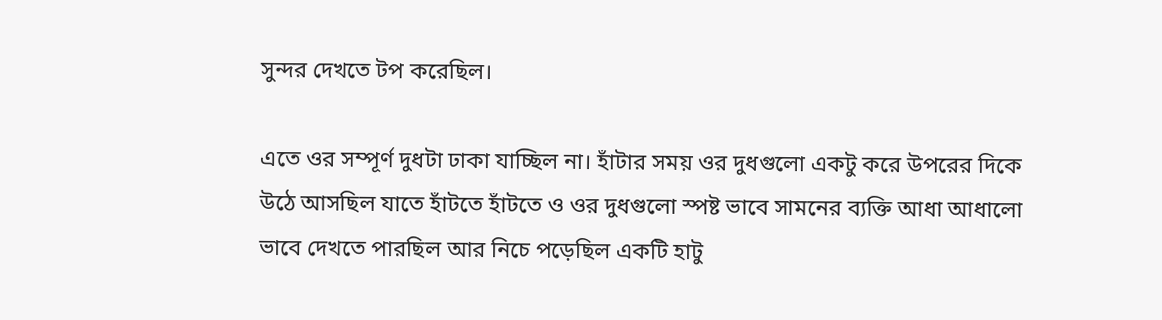সুন্দর দেখতে টপ করেছিল।

এতে ওর সম্পূর্ণ দুধটা ঢাকা যাচ্ছিল না। হাঁটার সময় ওর দুধগুলো একটু করে উপরের দিকে উঠে আসছিল যাতে হাঁটতে হাঁটতে ও ওর দুধগুলো স্পষ্ট ভাবে সামনের ব্যক্তি আধা আধালো ভাবে দেখতে পারছিল আর নিচে পড়েছিল একটি হাটু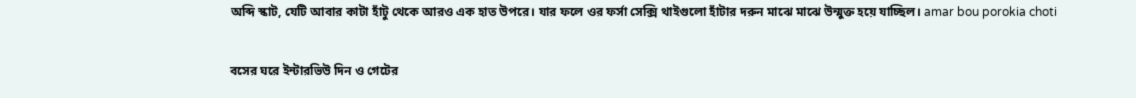অব্দি স্কাট, যেটি আবার কাটা হাঁটু থেকে আরও এক হাত উপরে। যার ফলে ওর ফর্সা সেক্সি থাইগুলো হাঁটার দরুন মাঝে মাঝে উন্মুক্ত হয়ে যাচ্ছিল। amar bou porokia choti

বসের ঘরে ইন্টারভিউ দিন ও গেটের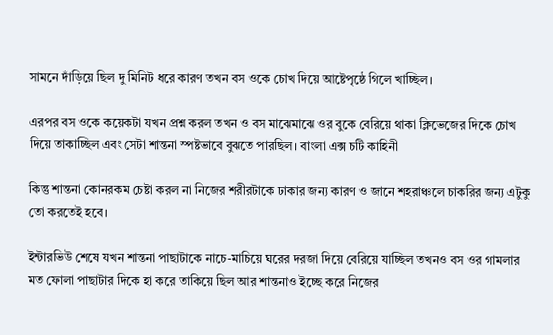সামনে দাঁড়িয়ে ছিল দু মিনিট ধরে কারণ তখন বস ওকে চোখ দিয়ে আষ্টেপৃষ্ঠে গিলে খাচ্ছিল।

এরপর বস ওকে কয়েকটা যখন প্রশ্ন করল তখন ও বস মাঝেমাঝে ওর বুকে বেরিয়ে থাকা ক্লিভেজের দিকে চোখ দিয়ে তাকাচ্ছিল এবং সেটা শান্তনা স্পষ্টভাবে বুঝতে পারছিল। বাংলা এক্স চটি কাহিনী

কিন্তু শান্তনা কোনরকম চেষ্টা করল না নিজের শরীরটাকে ঢাকার জন্য কারণ ও জানে শহরাঞ্চলে চাকরির জন্য এটুকু তো করতেই হবে।

ইন্টারভিউ শেষে যখন শান্তনা পাছাটাকে নাচে-মাচিয়ে ঘরের দরজা দিয়ে বেরিয়ে যাচ্ছিল তখনও বস ওর গামলার মত ফোলা পাছাটার দিকে হা করে তাকিয়ে ছিল আর শান্তনাও ইচ্ছে করে নিজের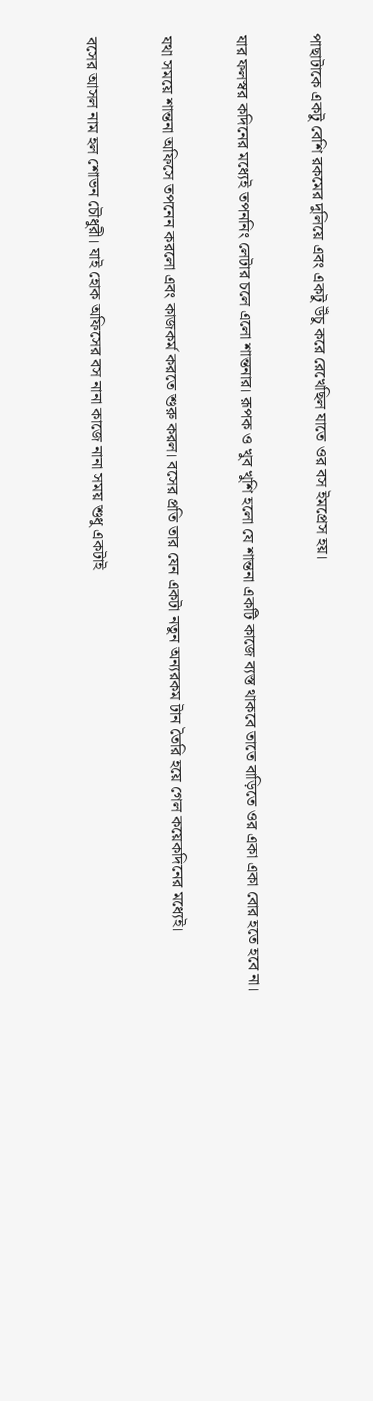পাছাটাকে একটু বেশি রকমের দুলিয়ে এবং একটু উঁচু করে রেখেছিল যাতে ওর বস ইমপ্রেস হয়।

যার ফলস্বর কদিনের মধ্যেই তপননিং লেটার চলে এলো শান্তনার। রূপক ও খুব খুশি হলো যে শান্তনা একটি কাজে ব্যস্ত থাকবে তাতে বাড়িতে ওর একা একা বোর হতে হবে না।

যথা সময়ে শান্তনা অফিসে তপনেন করলো এবং কাজকর্ম করতে শুরু করল। বসের প্রতি তার যেন একটা নতুন অন্যরকম টান তৈরি হয়ে গেল কয়েকদিনের মধ্যেই।

বসের আসল নাম হল শোভন চৌধুরী। যাই হোক অফিসের বস নানা কাজে নানা সময় শুধু একটাই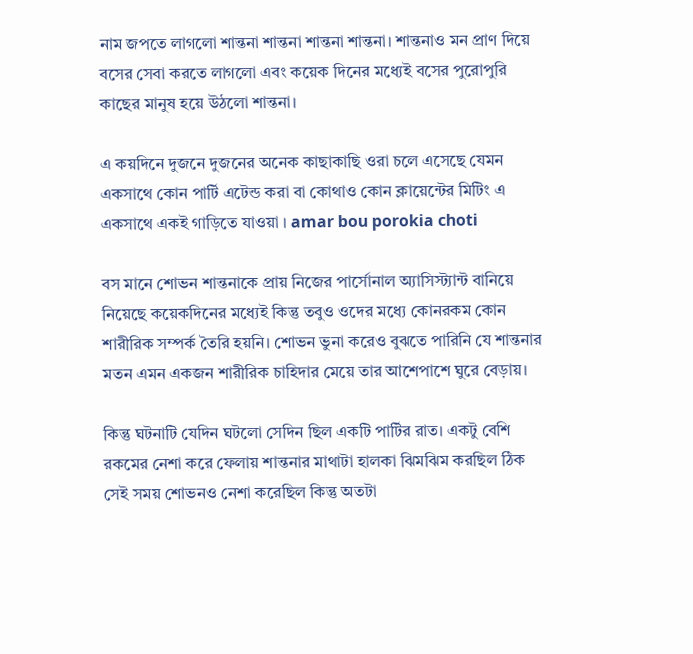নাম জপতে লাগলো শান্তনা শান্তনা শান্তনা শান্তনা। শান্তনাও মন প্রাণ দিয়ে বসের সেবা করতে লাগলো এবং কয়েক দিনের মধ্যেই বসের পুরোপুরি কাছের মানুষ হয়ে উঠলো শান্তনা।

এ কয়দিনে দুজনে দুজনের অনেক কাছাকাছি ওরা চলে এসেছে যেমন একসাথে কোন পার্টি এটেন্ড করা বা কোথাও কোন ক্লায়েন্টের মিটিং এ একসাথে একই গাড়িতে যাওয়া । amar bou porokia choti

বস মানে শোভন শান্তনাকে প্রায় নিজের পার্সোনাল অ্যাসিস্ট্যান্ট বানিয়ে নিয়েছে কয়েকদিনের মধ্যেই কিন্তু তবুও ওদের মধ্যে কোনরকম কোন শারীরিক সম্পর্ক তৈরি হয়নি। শোভন ভুনা করেও বুঝতে পারিনি যে শান্তনার মতন এমন একজন শারীরিক চাহিদার মেয়ে তার আশেপাশে ঘুরে বেড়ায়।

কিন্তু ঘটনাটি যেদিন ঘটলো সেদিন ছিল একটি পার্টির রাত। একটু বেশি রকমের নেশা করে ফেলায় শান্তনার মাথাটা হালকা ঝিমঝিম করছিল ঠিক সেই সময় শোভনও নেশা করেছিল কিন্তু অতটা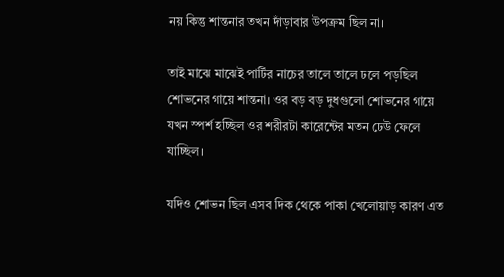নয় কিন্তু শান্তনার তখন দাঁড়াবার উপক্রম ছিল না।

তাই মাঝে মাঝেই পার্টির নাচের তালে তালে ঢলে পড়ছিল শোভনের গায়ে শান্তনা। ওর বড় বড় দুধগুলো শোভনের গায়ে যখন স্পর্শ হচ্ছিল ওর শরীরটা কারেন্টের মতন ঢেউ ফেলে যাচ্ছিল।

যদিও শোভন ছিল এসব দিক থেকে পাকা খেলোয়াড় কারণ এত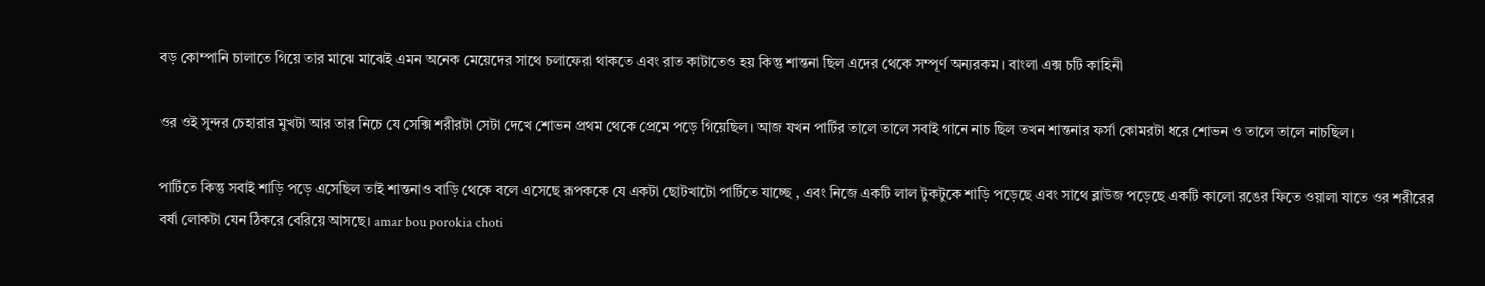বড় কোম্পানি চালাতে গিয়ে তার মাঝে মাঝেই এমন অনেক মেয়েদের সাথে চলাফেরা থাকতে এবং রাত কাটাতেও হয় কিন্তু শান্তনা ছিল এদের থেকে সম্পূর্ণ অন্যরকম। বাংলা এক্স চটি কাহিনী

ওর ওই সুন্দর চেহারার মুখটা আর তার নিচে যে সেক্সি শরীরটা সেটা দেখে শোভন প্রথম থেকে প্রেমে পড়ে গিয়েছিল। আজ যখন পার্টির তালে তালে সবাই গানে নাচ ছিল তখন শান্তনার ফর্সা কোমরটা ধরে শোভন ও তালে তালে নাচছিল।

পার্টিতে কিন্তু সবাই শাড়ি পড়ে এসেছিল তাই শান্তনাও বাড়ি থেকে বলে এসেছে রূপককে যে একটা ছোটখাটো পার্টিতে যাচ্ছে , এবং নিজে একটি লাল টুকটুকে শাড়ি পড়েছে এবং সাথে ব্লাউজ পড়েছে একটি কালো রঙের ফিতে ওয়ালা যাতে ওর শরীরের বর্ষা লোকটা যেন ঠিকরে বেরিয়ে আসছে। amar bou porokia choti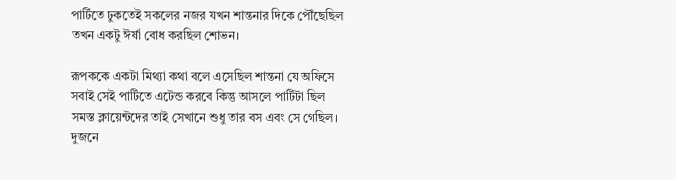পার্টিতে ঢুকতেই সকলের নজর যখন শান্তনার দিকে পৌঁছেছিল তখন একটু ঈর্ষা বোধ করছিল শোভন।

রূপককে একটা মিথ্যা কথা বলে এসেছিল শান্তনা যে অফিসে সবাই সেই পার্টিতে এটেন্ড করবে কিন্তু আসলে পার্টিটা ছিল সমস্ত ক্লায়েন্টদের তাই সেখানে শুধু তার বস এবং সে গেছিল। দুজনে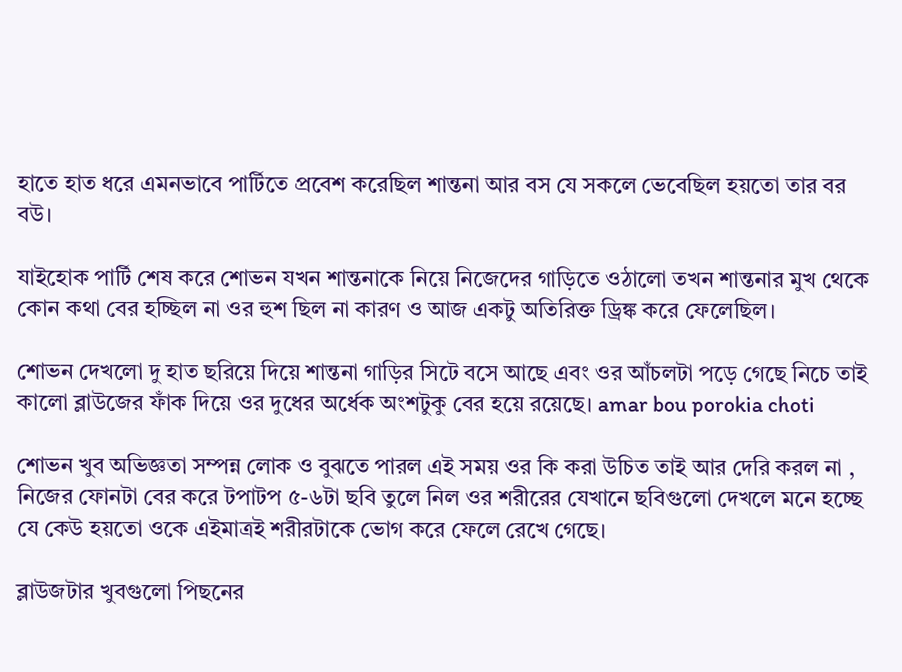হাতে হাত ধরে এমনভাবে পার্টিতে প্রবেশ করেছিল শান্তনা আর বস যে সকলে ভেবেছিল হয়তো তার বর বউ।

যাইহোক পার্টি শেষ করে শোভন যখন শান্তনাকে নিয়ে নিজেদের গাড়িতে ওঠালো তখন শান্তনার মুখ থেকে কোন কথা বের হচ্ছিল না ওর হুশ ছিল না কারণ ও আজ একটু অতিরিক্ত ড্রিঙ্ক করে ফেলেছিল।

শোভন দেখলো দু হাত ছরিয়ে দিয়ে শান্তনা গাড়ির সিটে বসে আছে এবং ওর আঁচলটা পড়ে গেছে নিচে তাই কালো ব্লাউজের ফাঁক দিয়ে ওর দুধের অর্ধেক অংশটুকু বের হয়ে রয়েছে। amar bou porokia choti

শোভন খুব অভিজ্ঞতা সম্পন্ন লোক ও বুঝতে পারল এই সময় ওর কি করা উচিত তাই আর দেরি করল না , নিজের ফোনটা বের করে টপাটপ ৫-৬টা ছবি তুলে নিল ওর শরীরের যেখানে ছবিগুলো দেখলে মনে হচ্ছে যে কেউ হয়তো ওকে এইমাত্রই শরীরটাকে ভোগ করে ফেলে রেখে গেছে।

ব্লাউজটার খুবগুলো পিছনের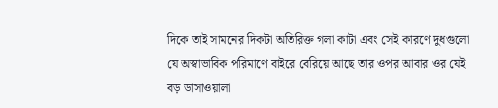দিকে তাই সামনের দিকটা অতিরিক্ত গলা কাটা এবং সেই কারণে দুধগুলো যে অস্বাভাবিক পরিমাণে বাইরে বেরিয়ে আছে তার ওপর আবার ওর যেই বড় ডাসাওয়ালা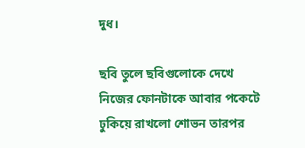দুধ।

ছবি তুলে ছবিগুলোকে দেখে নিজের ফোনটাকে আবার পকেটে ঢুকিয়ে রাখলো শোভন তারপর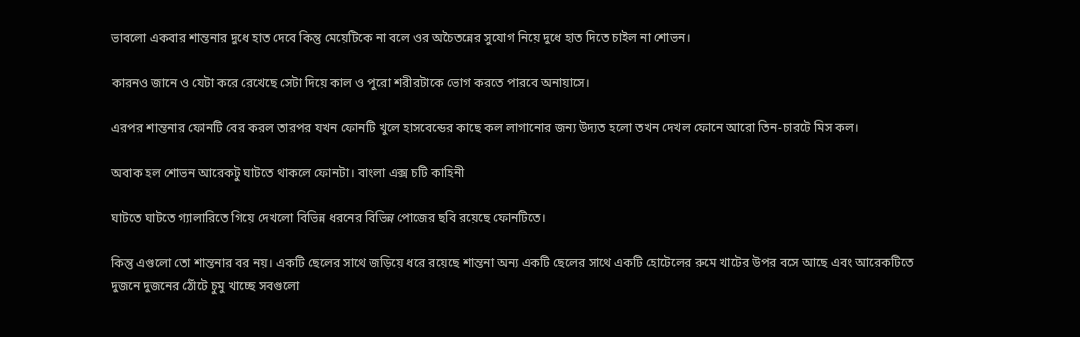ভাবলো একবার শান্তনার দুধে হাত দেবে কিন্তু মেয়েটিকে না বলে ওর অচৈতন্নের সুযোগ নিয়ে দুধে হাত দিতে চাইল না শোভন।

কারনও জানে ও যেটা করে রেখেছে সেটা দিয়ে কাল ও পুরো শরীরটাকে ভোগ করতে পারবে অনায়াসে।

এরপর শান্তনার ফোনটি বের করল তারপর যখন ফোনটি খুলে হাসবেন্ডের কাছে কল লাগানোর জন্য উদ্যত হলো তখন দেখল ফোনে আরো তিন-চারটে মিস কল।

অবাক হল শোভন আরেকটু ঘাটতে থাকলে ফোনটা। বাংলা এক্স চটি কাহিনী

ঘাটতে ঘাটতে গ্যালারিতে গিয়ে দেখলো বিভিন্ন ধরনের বিভিন্ন পোজের ছবি রয়েছে ফোনটিতে।

কিন্তু এগুলো তো শান্তনার বর নয়। একটি ছেলের সাথে জড়িয়ে ধরে রয়েছে শান্তনা অন্য একটি ছেলের সাথে একটি হোটেলের রুমে খাটের উপর বসে আছে এবং আরেকটিতে দুজনে দুজনের ঠোঁটে চুমু খাচ্ছে সবগুলো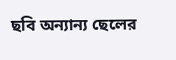ছবি অন্যান্য ছেলের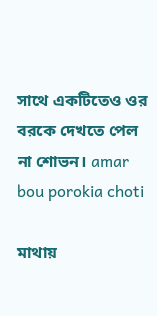সাথে একটিতেও ওর বরকে দেখতে পেল না শোভন। amar bou porokia choti

মাথায়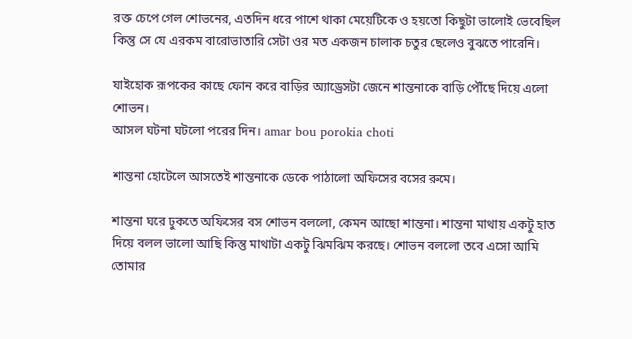রক্ত চেপে গেল শোভনের, এতদিন ধরে পাশে থাকা মেয়েটিকে ও হয়তো কিছুটা ভালোই ভেবেছিল কিন্তু সে যে এরকম বারোভাতারি সেটা ওর মত একজন চালাক চতুর ছেলেও বুঝতে পারেনি।

যাইহোক রূপকের কাছে ফোন করে বাড়ির অ্যাড্রেসটা জেনে শান্তনাকে বাড়ি পৌঁছে দিয়ে এলো শোভন।
আসল ঘটনা ঘটলো পরের দিন। amar bou porokia choti

শান্তনা হোটেলে আসতেই শান্তনাকে ডেকে পাঠালো অফিসের বসের রুমে।

শান্তনা ঘরে ঢুকতে অফিসের বস শোভন বললো, কেমন আছো শান্তনা। শান্তনা মাথায় একটু হাত দিয়ে বলল ভালো আছি কিন্তু মাথাটা একটু ঝিমঝিম করছে। শোভন বললো তবে এসো আমি তোমার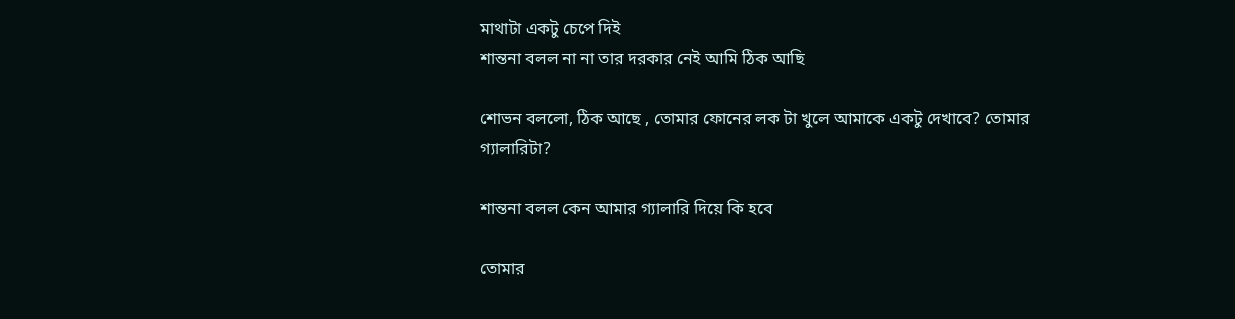মাথাটা একটু চেপে দিই
শান্তনা বলল না না তার দরকার নেই আমি ঠিক আছি

শোভন বললো, ঠিক আছে , তোমার ফোনের লক টা খুলে আমাকে একটু দেখাবে? তোমার গ্যালারিটা?

শান্তনা বলল কেন আমার গ্যালারি দিয়ে কি হবে

তোমার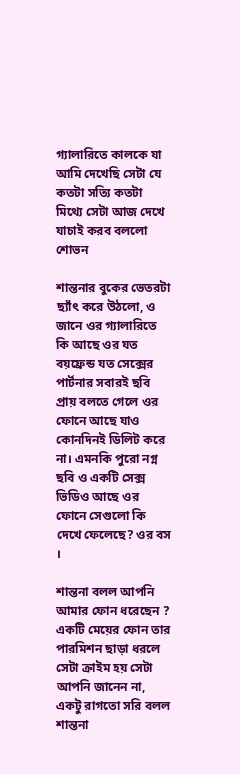গ্যালারিতে কালকে যা আমি দেখেছি সেটা যে কতটা সত্যি কতটা মিথ্যে সেটা আজ দেখে যাচাই করব বললো শোভন

শান্তনার বুকের ভেতরটা ছ্যাঁৎ করে উঠলো, ও জানে ওর গ্যালারিতে কি আছে ওর যত বয়ফ্রেন্ড যত সেক্সের পার্টনার সবারই ছবি প্রায় বলতে গেলে ওর ফোনে আছে যাও কোনদিনই ডিলিট করে না। এমনকি পুরো নগ্ন ছবি ও একটি সেক্স ভিডিও আছে ওর ফোনে সেগুলো কি দেখে ফেলেছে? ওর বস ।

শান্তনা বলল আপনি আমার ফোন ধরেছেন ? একটি মেয়ের ফোন তার পারমিশন ছাড়া ধরলে সেটা ক্রাইম হয় সেটা আপনি জানেন না, একটু রাগতো সরি বলল শান্তনা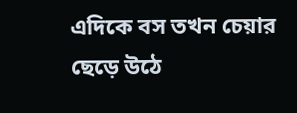এদিকে বস তখন চেয়ার ছেড়ে উঠে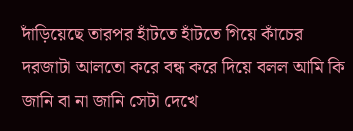দাঁড়িয়েছে তারপর হাঁটতে হাঁটতে গিয়ে কাঁচের দরজাটা আলতো করে বন্ধ করে দিয়ে বলল আমি কি জানি বা না জানি সেটা দেখে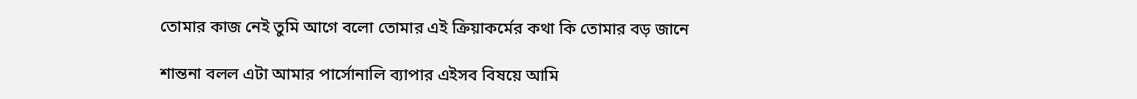তোমার কাজ নেই তুমি আগে বলো তোমার এই ক্রিয়াকর্মের কথা কি তোমার বড় জানে

শান্তনা বলল এটা আমার পার্সোনালি ব্যাপার এইসব বিষয়ে আমি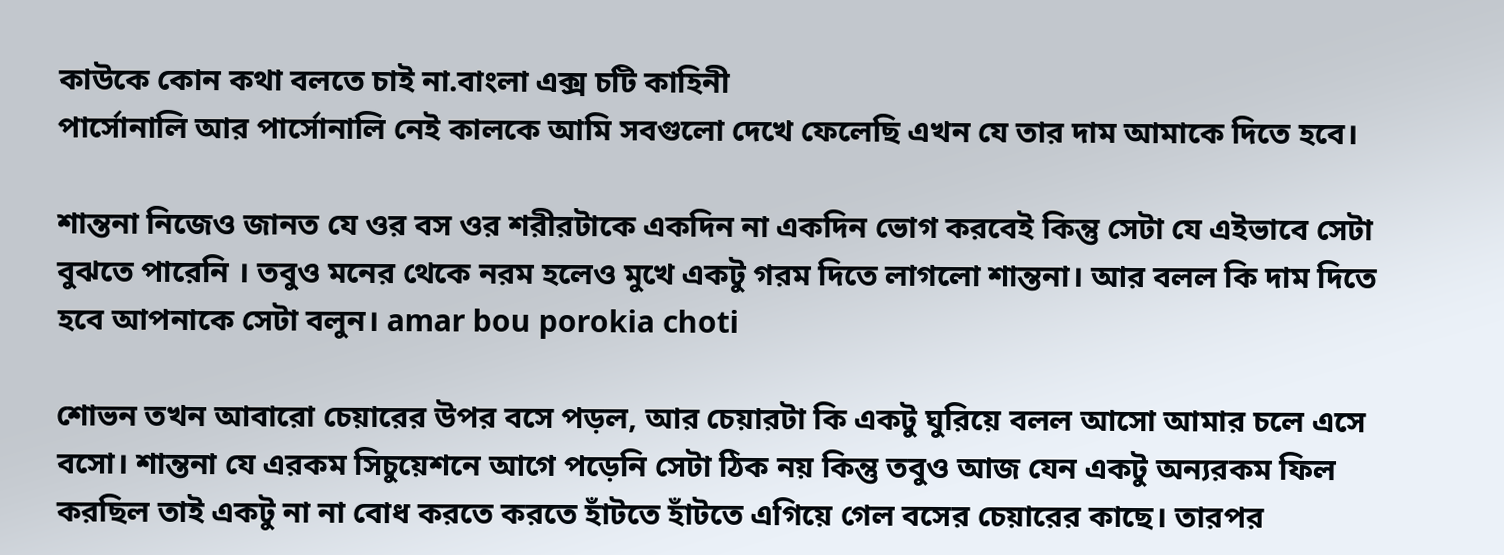কাউকে কোন কথা বলতে চাই না.বাংলা এক্স চটি কাহিনী
পার্সোনালি আর পার্সোনালি নেই কালকে আমি সবগুলো দেখে ফেলেছি এখন যে তার দাম আমাকে দিতে হবে।

শান্তনা নিজেও জানত যে ওর বস ওর শরীরটাকে একদিন না একদিন ভোগ করবেই কিন্তু সেটা যে এইভাবে সেটা বুঝতে পারেনি । তবুও মনের থেকে নরম হলেও মুখে একটু গরম দিতে লাগলো শান্তনা। আর বলল কি দাম দিতে হবে আপনাকে সেটা বলুন। amar bou porokia choti

শোভন তখন আবারো চেয়ারের উপর বসে পড়ল, আর চেয়ারটা কি একটু ঘুরিয়ে বলল আসো আমার চলে এসে বসো। শান্তনা যে এরকম সিচুয়েশনে আগে পড়েনি সেটা ঠিক নয় কিন্তু তবুও আজ যেন একটু অন্যরকম ফিল করছিল তাই একটু না না বোধ করতে করতে হাঁটতে হাঁটতে এগিয়ে গেল বসের চেয়ারের কাছে। তারপর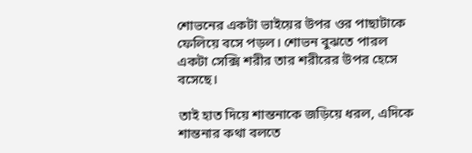শোভনের একটা ভাইয়ের উপর ওর পাছাটাকে ফেলিয়ে বসে পড়ল। শোভন বুঝতে পারল একটা সেক্সি শরীর তার শরীরের উপর হেসে বসেছে।

তাই হাত দিয়ে শান্তনাকে জড়িয়ে ধরল, এদিকে শান্তনার কথা বলতে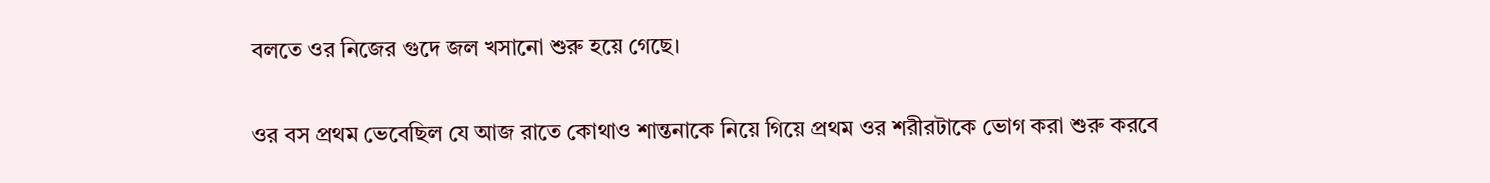বলতে ওর নিজের গুদে জল খসানো শুরু হয়ে গেছে।

ওর বস প্রথম ভেবেছিল যে আজ রাতে কোথাও শান্তনাকে নিয়ে গিয়ে প্রথম ওর শরীরটাকে ভোগ করা শুরু করবে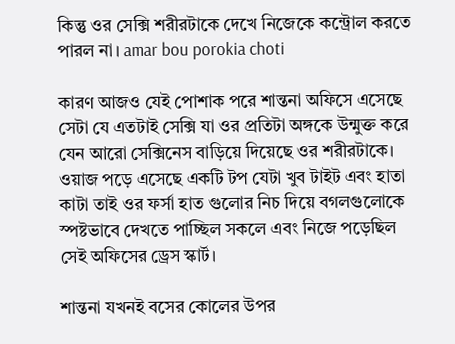কিন্তু ওর সেক্সি শরীরটাকে দেখে নিজেকে কন্ট্রোল করতে পারল না। amar bou porokia choti

কারণ আজও যেই পোশাক পরে শান্তনা অফিসে এসেছে সেটা যে এতটাই সেক্সি যা ওর প্রতিটা অঙ্গকে উন্মুক্ত করে যেন আরো সেক্সিনেস বাড়িয়ে দিয়েছে ওর শরীরটাকে। ওয়াজ পড়ে এসেছে একটি টপ যেটা খুব টাইট এবং হাতা কাটা তাই ওর ফর্সা হাত গুলোর নিচ দিয়ে বগলগুলোকে স্পষ্টভাবে দেখতে পাচ্ছিল সকলে এবং নিজে পড়েছিল সেই অফিসের ড্রেস স্কার্ট।

শান্তনা যখনই বসের কোলের উপর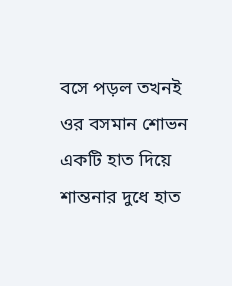বসে পড়ল তখনই ওর বসমান শোভন একটি হাত দিয়ে শান্তনার দুধে হাত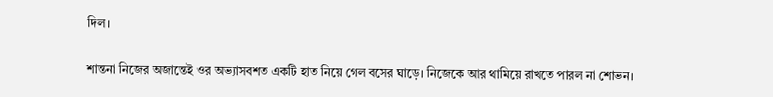দিল।

শান্তনা নিজের অজান্তেই ওর অভ্যাসবশত একটি হাত নিয়ে গেল বসের ঘাড়ে। নিজেকে আর থামিয়ে রাখতে পারল না শোভন।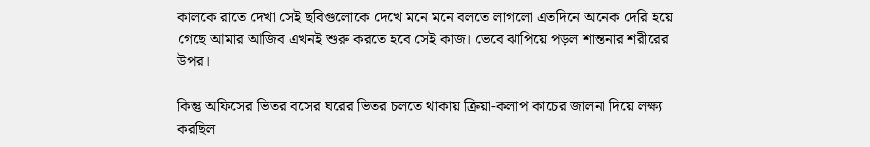কালকে রাতে দেখা সেই ছবিগুলোকে দেখে মনে মনে বলতে লাগলো এতদিনে অনেক দেরি হয়ে গেছে আমার আজিব এখনই শুরু করতে হবে সেই কাজ। ভেবে ঝাপিয়ে পড়ল শান্তনার শরীরের উপর।

কিন্তু অফিসের ভিতর বসের ঘরের ভিতর চলতে থাকায় ক্রিয়া-কলাপ কাচের জালনা দিয়ে লক্ষ্য করছিল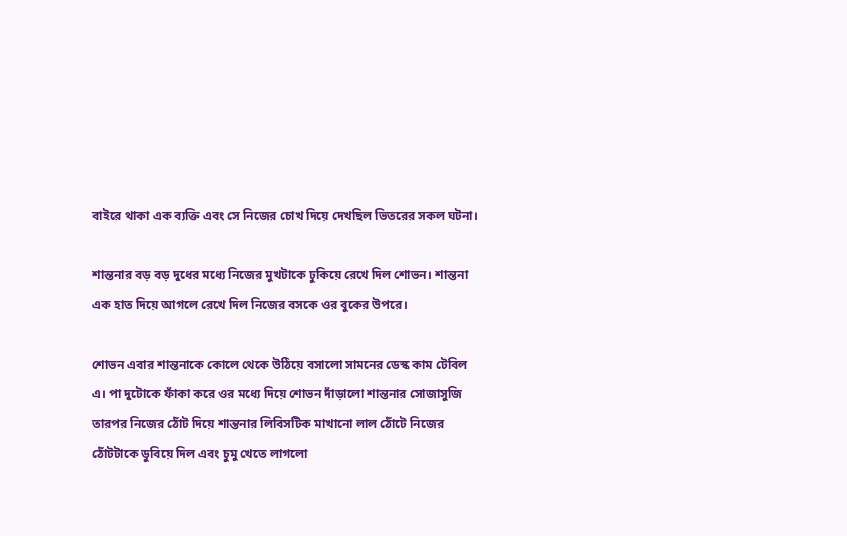বাইরে থাকা এক ব্যক্তি এবং সে নিজের চোখ দিয়ে দেখছিল ভিতরের সকল ঘটনা।

শান্তনার বড় বড় দুধের মধ্যে নিজের মুখটাকে ঢুকিয়ে রেখে দিল শোভন। শান্তনা এক হাত দিয়ে আগলে রেখে দিল নিজের বসকে ওর বুকের উপরে।

শোভন এবার শান্তনাকে কোলে থেকে উঠিয়ে বসালো সামনের ডেস্ক কাম টেবিল এ। পা দুটোকে ফাঁকা করে ওর মধ্যে দিয়ে শোভন দাঁড়ালো শান্তনার সোজাসুজি তারপর নিজের ঠোঁট দিয়ে শান্তনার লিবিসটিক মাখানো লাল ঠোঁটে নিজের ঠোঁটটাকে ডুবিয়ে দিল এবং চুমু খেতে লাগলো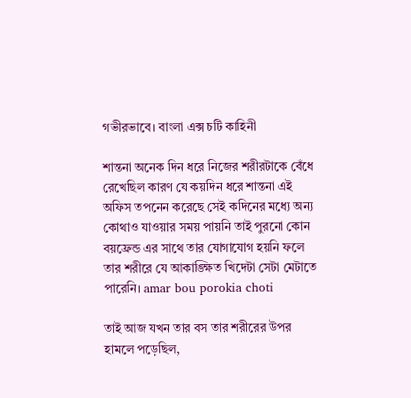গভীরভাবে। বাংলা এক্স চটি কাহিনী

শান্তনা অনেক দিন ধরে নিজের শরীরটাকে বেঁধে রেখেছিল কারণ যে কয়দিন ধরে শান্তনা এই অফিস তপনেন করেছে সেই কদিনের মধ্যে অন্য কোথাও যাওয়ার সময় পায়নি তাই পুরনো কোন বয়ফ্রেন্ড এর সাথে তার যোগাযোগ হয়নি ফলে তার শরীরে যে আকাঙ্ক্ষিত খিদেটা সেটা মেটাতে পারেনি। amar bou porokia choti

তাই আজ যখন তার বস তার শরীরের উপর হামলে পড়েছিল,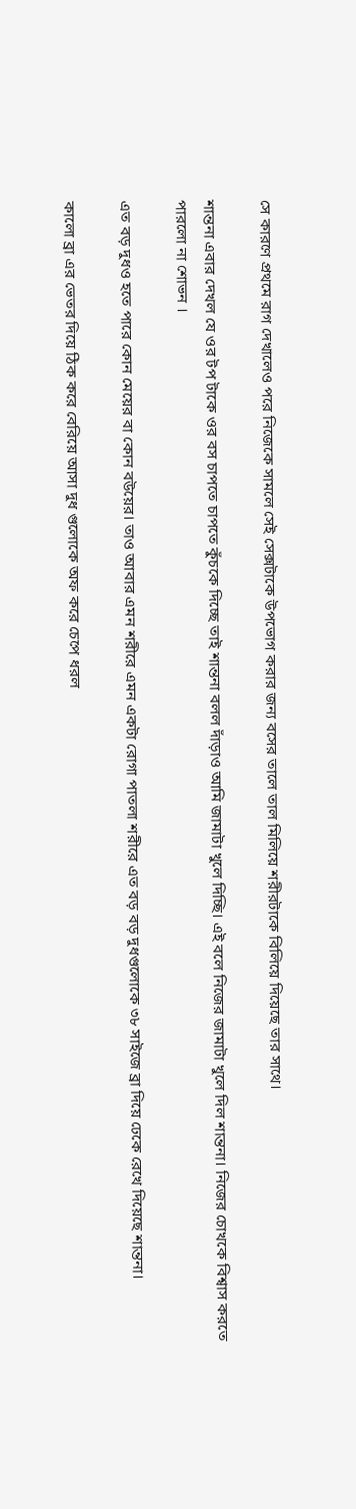সে কারণে প্রথমে রাগ দেখালেও পরে নিজেকে সামলে সেই সেক্সটাকে উপভোগ করার জন্য বসের তালে তাল মিলিয়ে শরীরটাকে বিলিয়ে দিয়েছে তার সাথে।

শান্তনা এবার দেখল যে ওর টপ টাকে ওর বস চাপতে চাপতে কুঁচকে দিচ্ছে তাই শান্তনা বলল দাঁড়াও আমি জামাটা খুলে দিচ্ছি। এই বলে নিজের জামাটা খুলে দিল শান্তনা। নিজের চোখকে বিশ্বাস করতে পারলো না শোভন ।

এত বড় দুধও হতে পারে কোন মেয়ের বা কোন বউয়ের। তাও আবার এমন শরীরে এমন একটা রোগা পাতলা শরীরে এত বড় বড় দুধগুলোকে ৩৮ সাইজে ব্রা দিয়ে ঢেকে রেখে দিয়েছে শান্তনা।

কালো ব্রা এর ভেতর দিয়ে ঠিক করে বেরিয়ে আসা দুধ গুলোকে অফ করে চেপে ধরল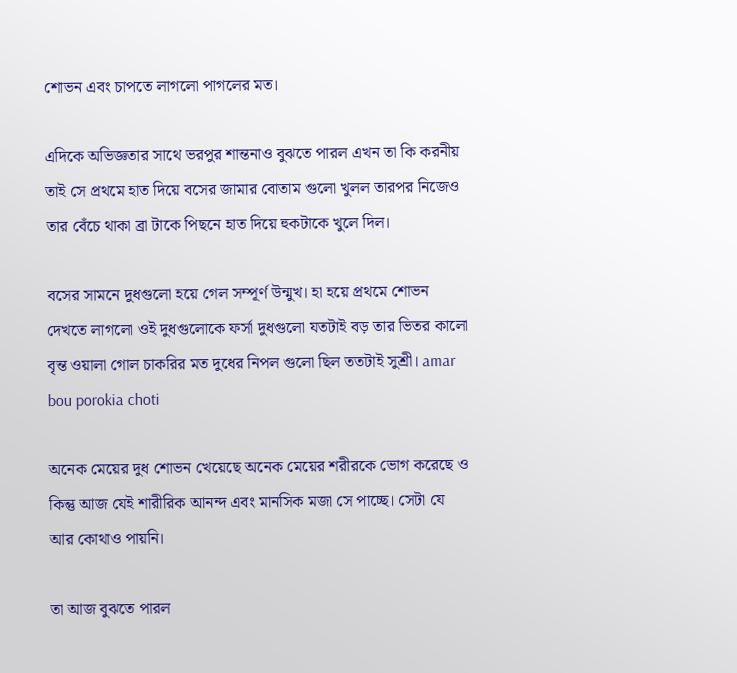শোভন এবং চাপতে লাগলো পাগলের মত।

এদিকে অভিজ্ঞতার সাথে ভরপুর শান্তনাও বুঝতে পারল এখন তা কি করনীয় তাই সে প্রথমে হাত দিয়ে বসের জামার বোতাম গুলো খুলল তারপর নিজেও তার বেঁচে থাকা ব্রা টাকে পিছনে হাত দিয়ে হুকটাকে খুলে দিল।

বসের সামনে দুধগুলো হয়ে গেল সম্পূর্ণ উন্মুখ। হা হয়ে প্রথমে শোভন দেখতে লাগলো ওই দুধগুলোকে ফর্সা দুধগুলো যতটাই বড় তার ভিতর কালো বৃন্ত ওয়ালা গোল চাকরির মত দুধের নিপল গুলো ছিল ততটাই সুশ্রী। amar bou porokia choti

অনেক মেয়ের দুধ শোভন খেয়েছে অনেক মেয়ের শরীরকে ভোগ করেছে ও কিন্তু আজ যেই শারীরিক আনন্দ এবং মানসিক মজা সে পাচ্ছে। সেটা যে আর কোথাও পায়নি।

তা আজ বুঝতে পারল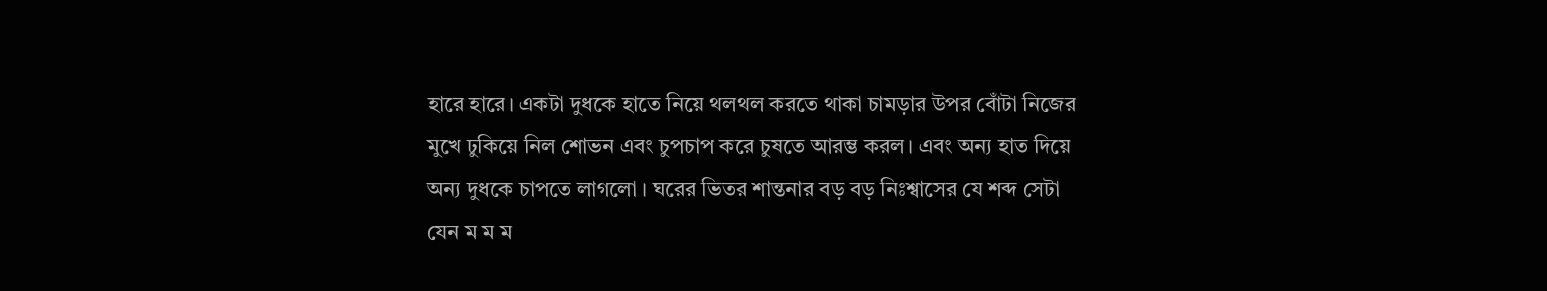হারে হারে। একটা দুধকে হাতে নিয়ে থলথল করতে থাকা চামড়ার উপর বোঁটা নিজের মুখে ঢুকিয়ে নিল শোভন এবং চুপচাপ করে চুষতে আরম্ভ করল। এবং অন্য হাত দিয়ে অন্য দুধকে চাপতে লাগলো । ঘরের ভিতর শান্তনার বড় বড় নিঃশ্বাসের যে শব্দ সেটা যেন ম ম ম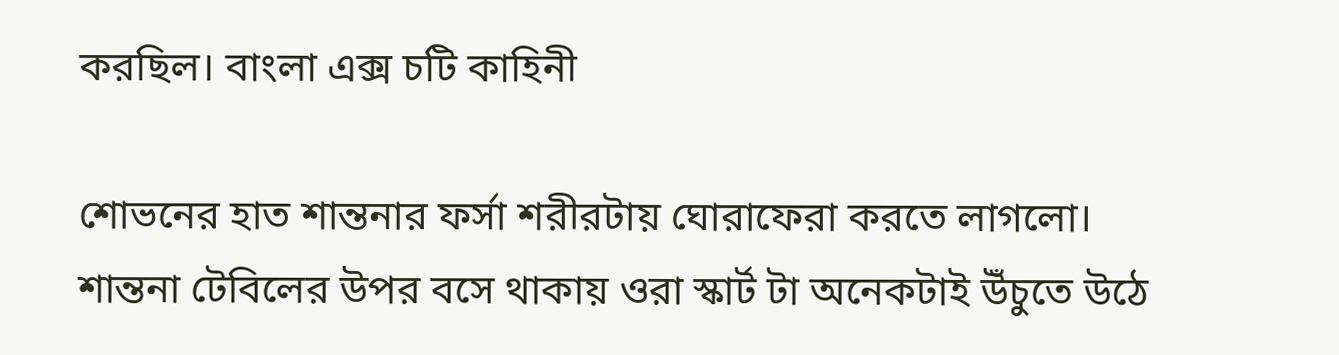করছিল। বাংলা এক্স চটি কাহিনী

শোভনের হাত শান্তনার ফর্সা শরীরটায় ঘোরাফেরা করতে লাগলো। শান্তনা টেবিলের উপর বসে থাকায় ওরা স্কার্ট টা অনেকটাই উঁচুতে উঠে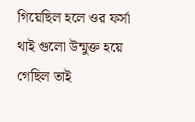গিয়েছিল হলে ওর ফর্সা থাই গুলো উন্মুক্ত হয়ে গেছিল তাই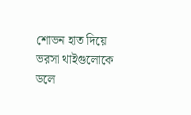শোভন হাত দিয়ে ভরসা থাইগুলোকে ডলে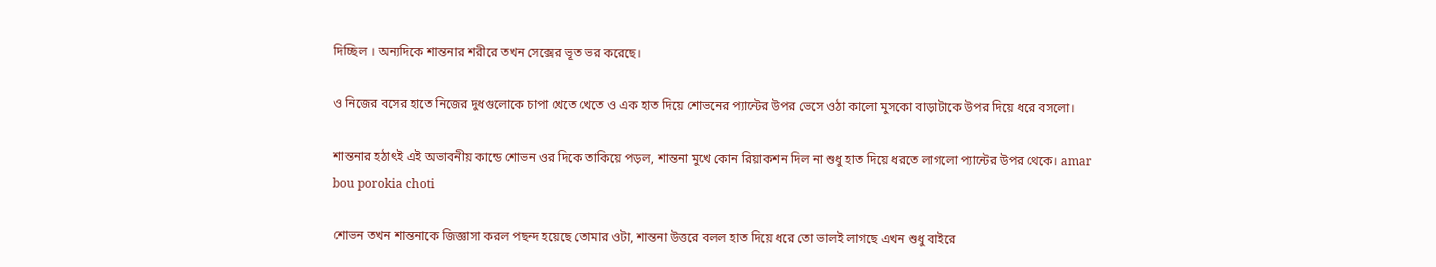দিচ্ছিল । অন্যদিকে শান্তনার শরীরে তখন সেক্সের ভূত ভর করেছে।

ও নিজের বসের হাতে নিজের দুধগুলোকে চাপা খেতে খেতে ও এক হাত দিয়ে শোভনের প্যান্টের উপর ভেসে ওঠা কালো মুসকো বাড়াটাকে উপর দিয়ে ধরে বসলো।

শান্তনার হঠাৎই এই অভাবনীয় কান্ডে শোভন ওর দিকে তাকিয়ে পড়ল, শান্তনা মুখে কোন রিয়াকশন দিল না শুধু হাত দিয়ে ধরতে লাগলো প্যান্টের উপর থেকে। amar bou porokia choti

শোভন তখন শান্তনাকে জিজ্ঞাসা করল পছন্দ হয়েছে তোমার ওটা, শান্তনা উত্তরে বলল হাত দিয়ে ধরে তো ভালই লাগছে এখন শুধু বাইরে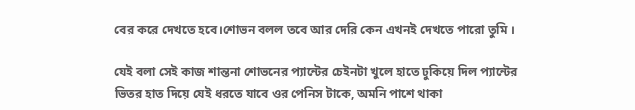বের করে দেখতে হবে।শোভন বলল তবে আর দেরি কেন এখনই দেখতে পারো তুমি ।

যেই বলা সেই কাজ শান্তনা শোভনের প্যান্টের চেইনটা খুলে হাতে ঢুকিয়ে দিল প্যান্টের ভিতর হাত দিয়ে যেই ধরতে যাবে ওর পেনিস টাকে, অমনি পাশে থাকা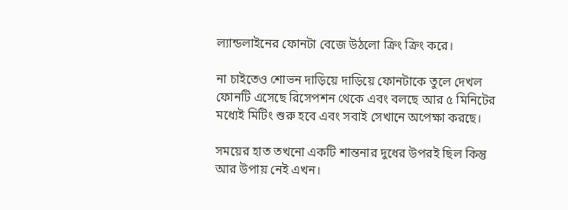ল্যান্ডলাইনের ফোনটা বেজে উঠলো ক্রিং ক্রিং করে।

না চাইতেও শোভন দাড়িয়ে দাড়িয়ে ফোনটাকে তুলে দেখল ফোনটি এসেছে রিসেপশন থেকে এবং বলছে আর ৫ মিনিটের মধ্যেই মিটিং শুরু হবে এবং সবাই সেখানে অপেক্ষা করছে।

সময়ের হাত তখনো একটি শান্তনার দুধের উপরই ছিল কিন্তু আর উপায় নেই এখন।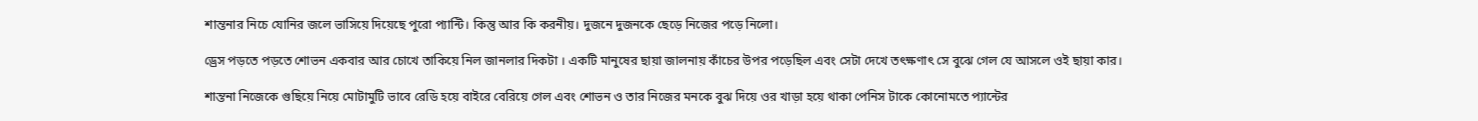শান্তনার নিচে যোনির জলে ভাসিয়ে দিয়েছে পুরো প্যান্টি। কিন্তু আর কি করনীয়। দুজনে দুজনকে ছেড়ে নিজের পড়ে নিলো।

ড্রেস পড়তে পড়তে শোভন একবার আর চোখে তাকিয়ে নিল জানলার দিকটা । একটি মানুষের ছায়া জালনায় কাঁচের উপর পড়েছিল এবং সেটা দেখে তৎক্ষণাৎ সে বুঝে গেল যে আসলে ওই ছায়া কার।

শান্তনা নিজেকে গুছিয়ে নিয়ে মোটামুটি ভাবে রেডি হয়ে বাইরে বেরিয়ে গেল এবং শোভন ও তার নিজের মনকে বুঝ দিয়ে ওর খাড়া হয়ে থাকা পেনিস টাকে কোনোমতে প্যান্টের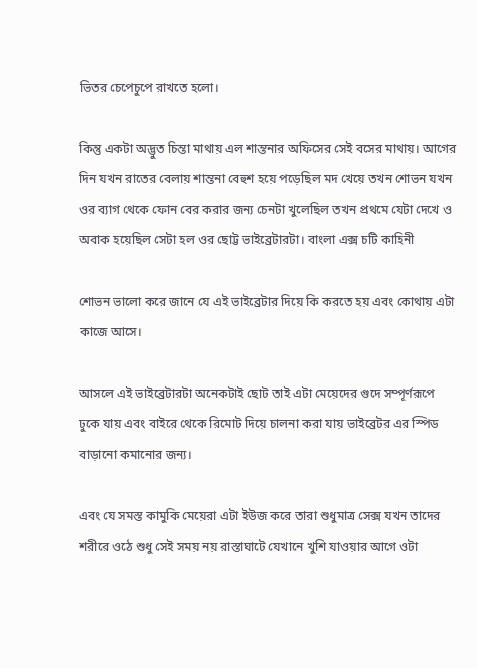ভিতর চেপেচুপে রাখতে হলো।

কিন্তু একটা অদ্ভুত চিন্তা মাথায় এল শান্তনার অফিসের সেই বসের মাথায়। আগের দিন যখন রাতের বেলায় শান্তনা বেহুশ হয়ে পড়েছিল মদ খেয়ে তখন শোভন যখন ওর ব্যাগ থেকে ফোন বের করার জন্য চেনটা খুলেছিল তখন প্রথমে যেটা দেখে ও অবাক হয়েছিল সেটা হল ওর ছোট্ট ভাইব্রেটারটা। বাংলা এক্স চটি কাহিনী

শোভন ভালো করে জানে যে এই ভাইব্রেটার দিয়ে কি করতে হয় এবং কোথায় এটা কাজে আসে।

আসলে এই ভাইব্রেটারটা অনেকটাই ছোট তাই এটা মেয়েদের গুদে সম্পূর্ণরূপে ঢুকে যায় এবং বাইরে থেকে রিমোট দিয়ে চালনা করা যায় ভাইব্রেটর এর স্পিড বাড়ানো কমানোর জন্য।

এবং যে সমস্ত কামুকি মেয়েরা এটা ইউজ করে তারা শুধুমাত্র সেক্স যখন তাদের শরীরে ওঠে শুধু সেই সময় নয় রাস্তাঘাটে যেখানে খুশি যাওয়ার আগে ওটা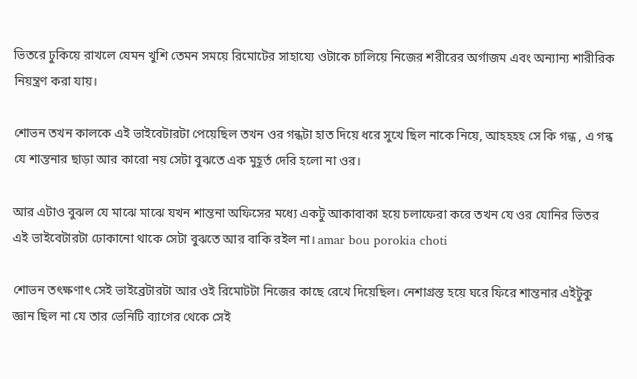ভিতরে ঢুকিয়ে রাখলে যেমন খুশি তেমন সময়ে রিমোটের সাহায্যে ওটাকে চালিয়ে নিজের শরীরের অর্গাজম এবং অন্যান্য শারীরিক নিয়ন্ত্রণ করা যায়।

শোভন তখন কালকে এই ভাইবেটারটা পেয়েছিল তখন ওর গন্ধটা হাত দিয়ে ধরে সুখে ছিল নাকে নিয়ে, আহহহহ সে কি গন্ধ , এ গন্ধ যে শান্তনার ছাড়া আর কারো নয় সেটা বুঝতে এক মুহূর্ত দেরি হলো না ওর।

আর এটাও বুঝল যে মাঝে মাঝে যখন শান্তনা অফিসের মধ্যে একটু আকাবাকা হয়ে চলাফেরা করে তখন যে ওর যোনির ভিতর এই ভাইবেটারটা ঢোকানো থাকে সেটা বুঝতে আর বাকি রইল না। amar bou porokia choti

শোভন তৎক্ষণাৎ সেই ভাইব্রেটারটা আর ওই রিমোটটা নিজের কাছে রেখে দিয়েছিল। নেশাগ্রস্ত হয়ে ঘরে ফিরে শান্তনার এইটুকু জ্ঞান ছিল না যে তার ভেনিটি ব্যাগের থেকে সেই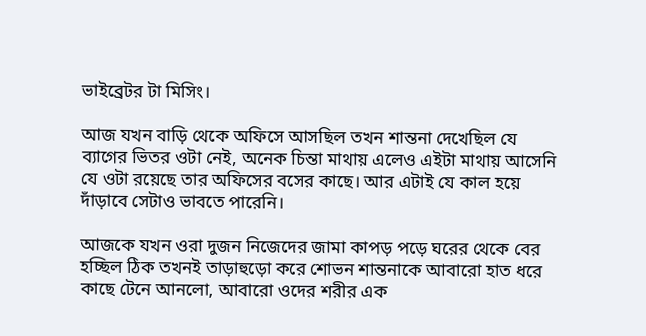ভাইব্রেটর টা মিসিং।

আজ যখন বাড়ি থেকে অফিসে আসছিল তখন শান্তনা দেখেছিল যে ব্যাগের ভিতর ওটা নেই, অনেক চিন্তা মাথায় এলেও এইটা মাথায় আসেনি যে ওটা রয়েছে তার অফিসের বসের কাছে। আর এটাই যে কাল হয়ে দাঁড়াবে সেটাও ভাবতে পারেনি।

আজকে যখন ওরা দুজন নিজেদের জামা কাপড় পড়ে ঘরের থেকে বের হচ্ছিল ঠিক তখনই তাড়াহুড়ো করে শোভন শান্তনাকে আবারো হাত ধরে কাছে টেনে আনলো, আবারো ওদের শরীর এক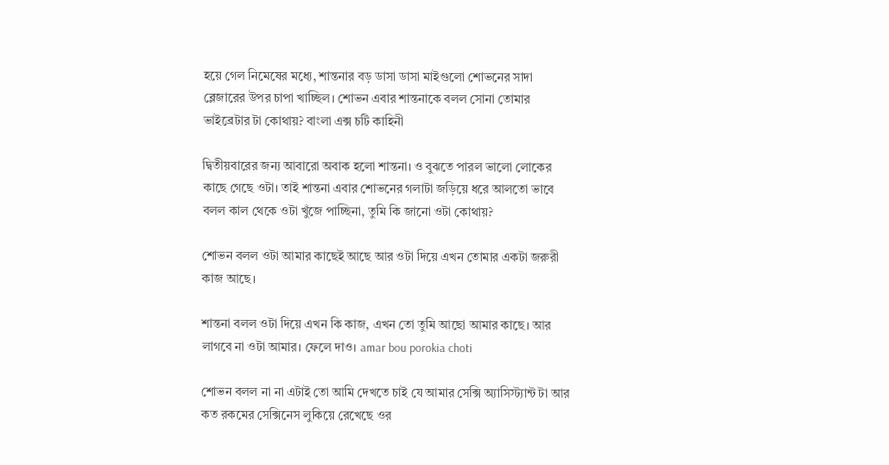হয়ে গেল নিমেষের মধ্যে, শান্তনার বড় ডাসা ডাসা মাইগুলো শোভনের সাদা ব্লেজারের উপর চাপা খাচ্ছিল। শোভন এবার শান্তনাকে বলল সোনা তোমার ভাইব্রেটার টা কোথায়? বাংলা এক্স চটি কাহিনী

দ্বিতীয়বারের জন্য আবারো অবাক হলো শান্তনা। ও বুঝতে পারল ভালো লোকের কাছে গেছে ওটা। তাই শান্তনা এবার শোভনের গলাটা জড়িয়ে ধরে আলতো ভাবে বলল কাল থেকে ওটা খুঁজে পাচ্ছিনা, তুমি কি জানো ওটা কোথায়?

শোভন বলল ওটা আমার কাছেই আছে আর ওটা দিয়ে এখন তোমার একটা জরুরী কাজ আছে।

শান্তনা বলল ওটা দিয়ে এখন কি কাজ, এখন তো তুমি আছো আমার কাছে। আর লাগবে না ওটা আমার। ফেলে দাও। amar bou porokia choti

শোভন বলল না না এটাই তো আমি দেখতে চাই যে আমার সেক্সি অ্যাসিস্ট্যান্ট টা আর কত রকমের সেক্সিনেস লুকিয়ে রেখেছে ওর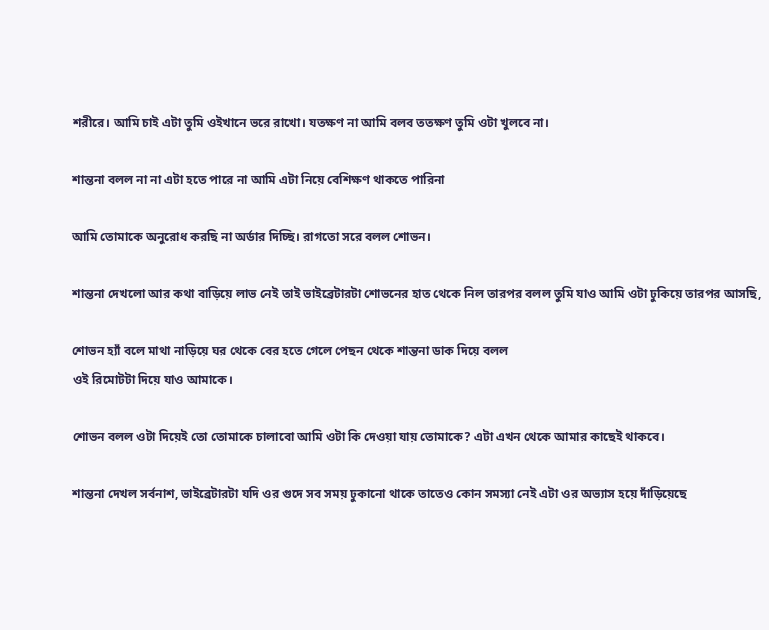শরীরে। আমি চাই এটা তুমি ওইখানে ভরে রাখো। যতক্ষণ না আমি বলব ততক্ষণ তুমি ওটা খুলবে না।

শান্তনা বলল না না এটা হতে পারে না আমি এটা নিয়ে বেশিক্ষণ থাকতে পারিনা

আমি তোমাকে অনুরোধ করছি না অর্ডার দিচ্ছি। রাগতো সরে বলল শোভন।

শান্তনা দেখলো আর কথা বাড়িয়ে লাভ নেই তাই ভাইব্রেটারটা শোভনের হাত থেকে নিল তারপর বলল তুমি যাও আমি ওটা ঢুকিয়ে তারপর আসছি,

শোভন হ্যাঁ বলে মাথা নাড়িয়ে ঘর থেকে বের হতে গেলে পেছন থেকে শান্তনা ডাক দিয়ে বলল
ওই রিমোটটা দিয়ে যাও আমাকে।

শোভন বলল ওটা দিয়েই তো তোমাকে চালাবো আমি ওটা কি দেওয়া যায় তোমাকে? এটা এখন থেকে আমার কাছেই থাকবে।

শান্তনা দেখল সর্বনাশ, ভাইব্রেটারটা যদি ওর গুদে সব সময় ঢুকানো থাকে তাতেও কোন সমস্যা নেই এটা ওর অভ্যাস হয়ে দাঁড়িয়েছে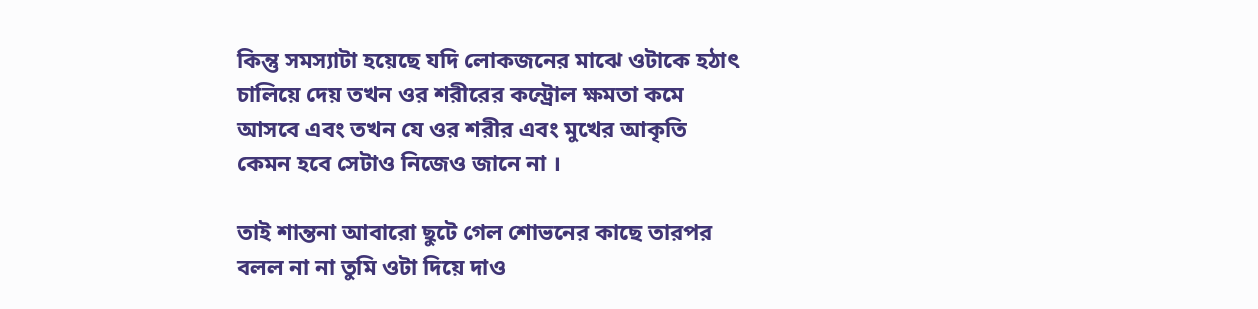কিন্তু সমস্যাটা হয়েছে যদি লোকজনের মাঝে ওটাকে হঠাৎ চালিয়ে দেয় তখন ওর শরীরের কন্ট্রোল ক্ষমতা কমে আসবে এবং তখন যে ওর শরীর এবং মুখের আকৃতি কেমন হবে সেটাও নিজেও জানে না ।

তাই শান্তনা আবারো ছুটে গেল শোভনের কাছে তারপর বলল না না তুমি ওটা দিয়ে দাও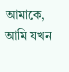আমাকে, আমি যখন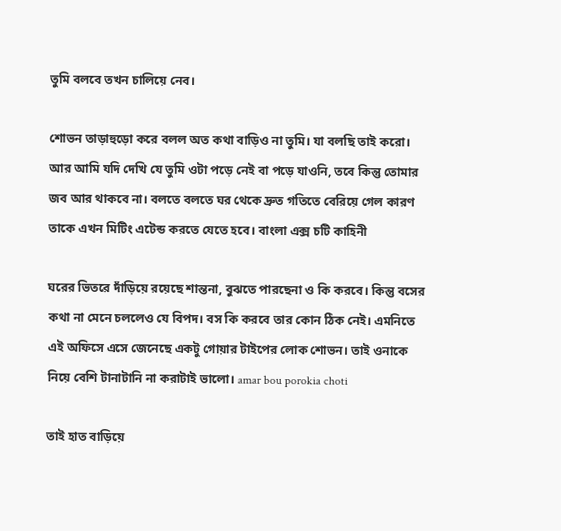তুমি বলবে তখন চালিয়ে নেব।

শোভন তাড়াহুড়ো করে বলল অত কথা বাড়িও না তুমি। যা বলছি তাই করো। আর আমি যদি দেখি যে তুমি ওটা পড়ে নেই বা পড়ে যাওনি, তবে কিন্তু তোমার জব আর থাকবে না। বলতে বলতে ঘর থেকে দ্রুত গতিতে বেরিয়ে গেল কারণ তাকে এখন মিটিং এটেন্ড করতে যেতে হবে। বাংলা এক্স চটি কাহিনী

ঘরের ভিতরে দাঁড়িয়ে রয়েছে শান্তনা, বুঝতে পারছেনা ও কি করবে। কিন্তু বসের কথা না মেনে চললেও যে বিপদ। বস কি করবে তার কোন ঠিক নেই। এমনিতে এই অফিসে এসে জেনেছে একটু গোয়ার টাইপের লোক শোভন। তাই ওনাকে নিয়ে বেশি টানাটানি না করাটাই ভালো। amar bou porokia choti

তাই হাত বাড়িয়ে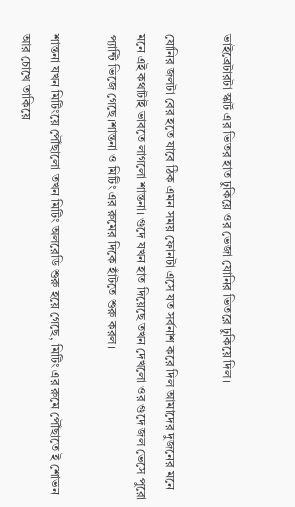ভাইব্রেটারটা স্কার্ট এর ভিতর হাত ঢুকিয়ে ওর ভেজা যোনির ভিতরে ঢুকিয়ে দিল।

যোনির জলটা বের হতে যাবে ঠিক এমন সময় ফোনটা এসে যত সর্বনাশ করে দিল আমাদের দুজনের মনে মনে এই কথাটাই ভাবতে লাগলো শান্তনা। গুদে যখন হাত দিয়েছে তখন দেখলো ওর গুদে জল ভেসে পুরো প্যান্টি ভিজে গেছে।শান্তনা ও মিটিং এর রুমের দিকে হাঁটতে শুরু করল।

শান্তনা যখন মিটিংয়ে পৌঁছালো তখন মিটিং অলরেডি শুরু হয়ে গেছে, মিটিং এর রুমে পৌঁছাতে ই শোভন আর চোখে তাকিয়ে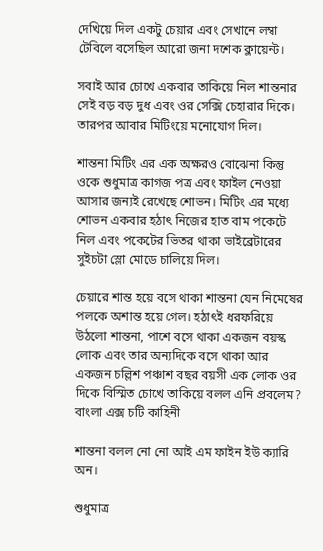দেখিয়ে দিল একটু চেয়ার এবং সেখানে লম্বা টেবিলে বসেছিল আরো জনা দশেক ক্লায়েন্ট।

সবাই আর চোখে একবার তাকিয়ে নিল শান্তনার সেই বড় বড় দুধ এবং ওর সেক্সি চেহারার দিকে। তারপর আবার মিটিংয়ে মনোযোগ দিল।

শান্তনা মিটিং এর এক অক্ষরও বোঝেনা কিন্তু ওকে শুধুমাত্র কাগজ পত্র এবং ফাইল নেওয়া আসার জন্যই রেখেছে শোভন। মিটিং এর মধ্যে শোভন একবার হঠাৎ নিজের হাত বাম পকেটে নিল এবং পকেটের ভিতর থাকা ভাইব্রেটারের সুইচটা স্লো মোডে চালিয়ে দিল।

চেয়ারে শান্ত হয়ে বসে থাকা শান্তনা যেন নিমেষের পলকে অশান্ত হয়ে গেল। হঠাৎই ধরফরিয়ে উঠলো শান্তনা, পাশে বসে থাকা একজন বয়স্ক লোক এবং তার অন্যদিকে বসে থাকা আর একজন চল্লিশ পঞ্চাশ বছর বয়সী এক লোক ওর দিকে বিস্মিত চোখে তাকিয়ে বলল এনি প্রবলেম? বাংলা এক্স চটি কাহিনী

শান্তনা বলল নো নো আই এম ফাইন ইউ ক্যারি অন।

শুধুমাত্র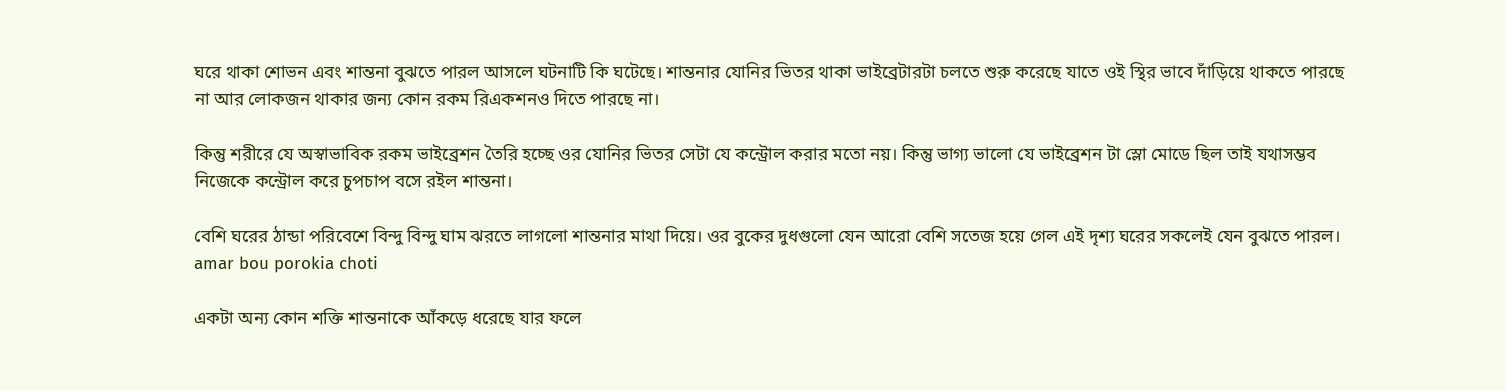ঘরে থাকা শোভন এবং শান্তনা বুঝতে পারল আসলে ঘটনাটি কি ঘটেছে। শান্তনার যোনির ভিতর থাকা ভাইব্রেটারটা চলতে শুরু করেছে যাতে ওই স্থির ভাবে দাঁড়িয়ে থাকতে পারছে না আর লোকজন থাকার জন্য কোন রকম রিএকশনও দিতে পারছে না।

কিন্তু শরীরে যে অস্বাভাবিক রকম ভাইব্রেশন তৈরি হচ্ছে ওর যোনির ভিতর সেটা যে কন্ট্রোল করার মতো নয়। কিন্তু ভাগ্য ভালো যে ভাইব্রেশন টা স্লো মোডে ছিল তাই যথাসম্ভব নিজেকে কন্ট্রোল করে চুপচাপ বসে রইল শান্তনা।

বেশি ঘরের ঠান্ডা পরিবেশে বিন্দু বিন্দু ঘাম ঝরতে লাগলো শান্তনার মাথা দিয়ে। ওর বুকের দুধগুলো যেন আরো বেশি সতেজ হয়ে গেল এই দৃশ্য ঘরের সকলেই যেন বুঝতে পারল। amar bou porokia choti

একটা অন্য কোন শক্তি শান্তনাকে আঁকড়ে ধরেছে যার ফলে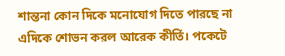শান্তনা কোন দিকে মনোযোগ দিতে পারছে না এদিকে শোভন করল আরেক কীর্তি। পকেটে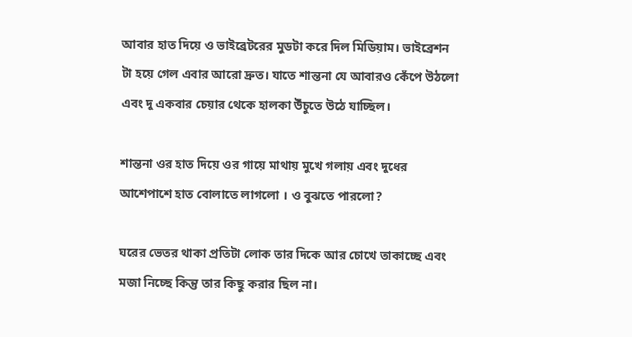আবার হাত দিয়ে ও ভাইব্রেটরের মুডটা করে দিল মিডিয়াম। ভাইব্রেশন টা হয়ে গেল এবার আরো দ্রুত। যাতে শান্তনা যে আবারও কেঁপে উঠলো এবং দু একবার চেয়ার থেকে হালকা উঁচুতে উঠে যাচ্ছিল।

শান্তনা ওর হাত দিয়ে ওর গায়ে মাথায় মুখে গলায় এবং দুধের আশেপাশে হাত বোলাতে লাগলো । ও বুঝতে পারলো?

ঘরের ভেতর থাকা প্রতিটা লোক তার দিকে আর চোখে তাকাচ্ছে এবং মজা নিচ্ছে কিন্তু তার কিছু করার ছিল না।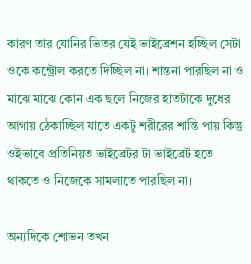কারণ তার যোনির ভিতর যেই ভাইব্রেশন হচ্ছিল সেটা ওকে কন্ট্রোল করতে দিচ্ছিল না। শান্তনা পারছিল না ও মাঝে মাঝে কোন এক ছলে নিজের হাতটাকে দুধের আগায় ঠেকাচ্ছিল যাতে একটু শরীরের শান্তি পায় কিন্তু ওইভাবে প্রতিনিয়ত ভাইব্রেটর টা ভাইব্রেট হতে থাকতে ও নিজেকে সামলাতে পারছিল না।

অন্যদিকে শোভন তখন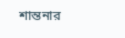শান্তনার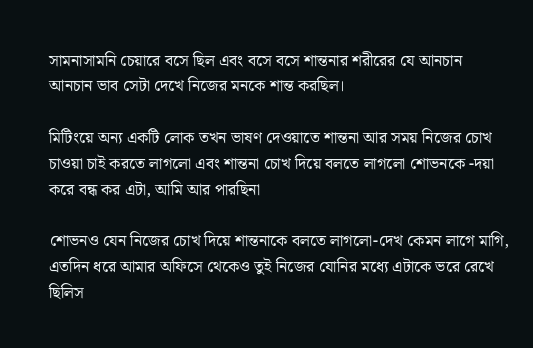সামনাসামনি চেয়ারে বসে ছিল এবং বসে বসে শান্তনার শরীরের যে আনচান আনচান ভাব সেটা দেখে নিজের মনকে শান্ত করছিল।

মিটিংয়ে অন্য একটি লোক তখন ভাষণ দেওয়াতে শান্তনা আর সময় নিজের চোখ চাওয়া চাই করতে লাগলো এবং শান্তনা চোখ দিয়ে বলতে লাগলো শোভনকে -দয়া করে বন্ধ কর এটা, আমি আর পারছিনা

শোভনও যেন নিজের চোখ দিয়ে শান্তনাকে বলতে লাগলো-দেখ কেমন লাগে মাগি, এতদিন ধরে আমার অফিসে থেকেও তুই নিজের যোনির মধ্যে এটাকে ভরে রেখে ছিলিস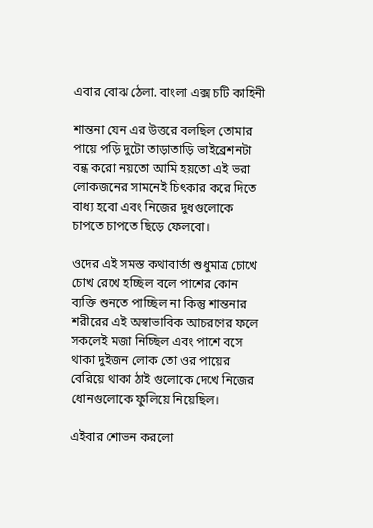এবার বোঝ ঠেলা. বাংলা এক্স চটি কাহিনী

শান্তনা যেন এর উত্তরে বলছিল তোমার পায়ে পড়ি দুটো তাড়াতাড়ি ভাইব্রেশনটা বন্ধ করো নয়তো আমি হয়তো এই ভরা লোকজনের সামনেই চিৎকার করে দিতে বাধ্য হবো এবং নিজের দুধগুলোকে চাপতে চাপতে ছিড়ে ফেলবো।

ওদের এই সমস্ত কথাবার্তা শুধুমাত্র চোখে চোখ রেখে হচ্ছিল বলে পাশের কোন ব্যক্তি শুনতে পাচ্ছিল না কিন্তু শান্তনার শরীরের এই অস্বাভাবিক আচরণের ফলে সকলেই মজা নিচ্ছিল এবং পাশে বসে থাকা দুইজন লোক তো ওর পায়ের বেরিয়ে থাকা ঠাই গুলোকে দেখে নিজের ধোনগুলোকে ফুলিয়ে নিয়েছিল।

এইবার শোভন করলো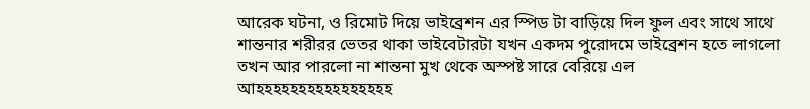আরেক ঘটনা, ও রিমোট দিয়ে ভাইব্রেশন এর স্পিড টা বাড়িয়ে দিল ফুল এবং সাথে সাথে শান্তনার শরীরর ভেতর থাকা ভাইবেটারটা যখন একদম পুরোদমে ভাইব্রেশন হতে লাগলো তখন আর পারলো না শান্তনা মুখ থেকে অস্পষ্ট সারে বেরিয়ে এল আহহহহহহহহহহহহহহহহ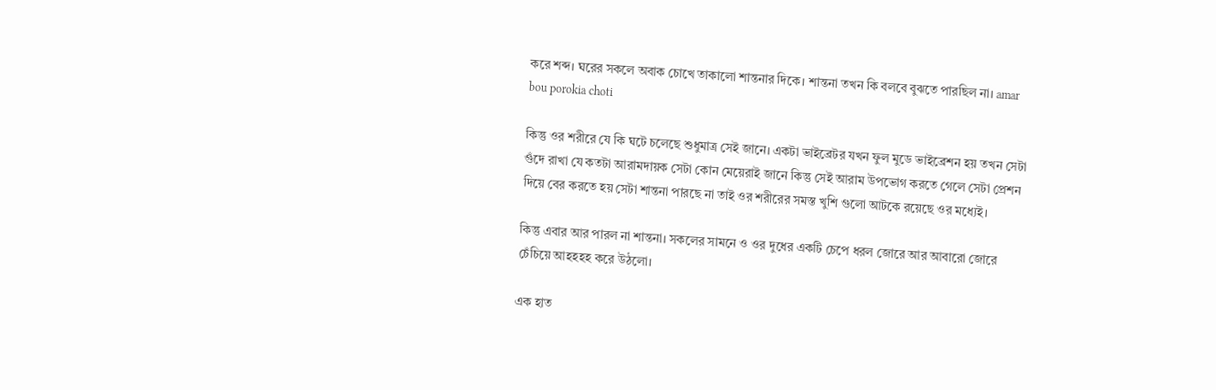করে শব্দ। ঘরের সকলে অবাক চোখে তাকালো শান্তনার দিকে। শান্তনা তখন কি বলবে বুঝতে পারছিল না। amar bou porokia choti

কিন্তু ওর শরীরে যে কি ঘটে চলেছে শুধুমাত্র সেই জানে। একটা ভাইব্রেটর যখন ফুল মুডে ভাইব্রেশন হয় তখন সেটা গুঁদে রাখা যে কতটা আরামদায়ক সেটা কোন মেয়েরাই জানে কিন্তু সেই আরাম উপভোগ করতে গেলে সেটা প্রেশন দিয়ে বের করতে হয় সেটা শান্তনা পারছে না তাই ওর শরীরের সমস্ত খুশি গুলো আটকে রয়েছে ওর মধ্যেই।

কিন্তু এবার আর পারল না শান্তনা। সকলের সামনে ও ওর দুধের একটি চেপে ধরল জোরে আর আবারো জোরে চেঁচিয়ে আহহহহ করে উঠলো।

এক হাত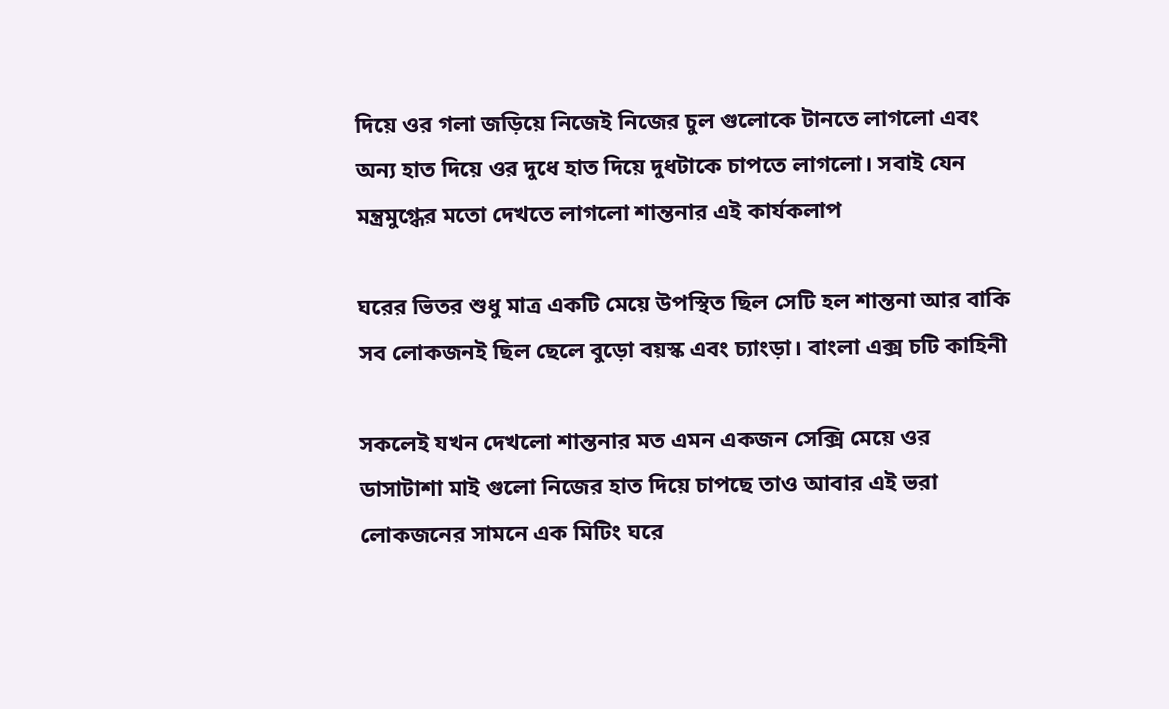দিয়ে ওর গলা জড়িয়ে নিজেই নিজের চুল গুলোকে টানতে লাগলো এবং অন্য হাত দিয়ে ওর দুধে হাত দিয়ে দুধটাকে চাপতে লাগলো। সবাই যেন মন্ত্রমুগ্ধের মতো দেখতে লাগলো শান্তনার এই কার্যকলাপ

ঘরের ভিতর শুধু মাত্র একটি মেয়ে উপস্থিত ছিল সেটি হল শান্তনা আর বাকি সব লোকজনই ছিল ছেলে বুড়ো বয়স্ক এবং চ্যাংড়া। বাংলা এক্স চটি কাহিনী

সকলেই যখন দেখলো শান্তনার মত এমন একজন সেক্সি মেয়ে ওর ডাসাটাশা মাই গুলো নিজের হাত দিয়ে চাপছে তাও আবার এই ভরা লোকজনের সামনে এক মিটিং ঘরে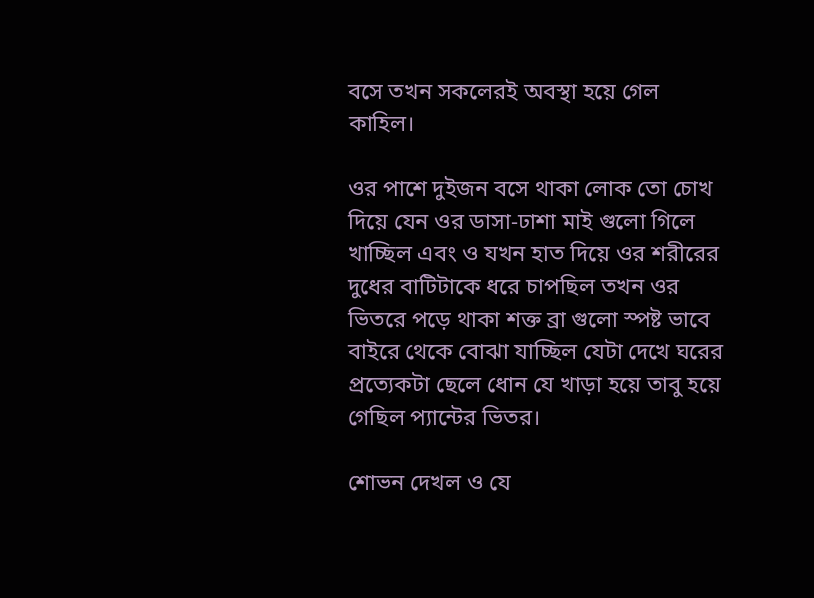বসে তখন সকলেরই অবস্থা হয়ে গেল কাহিল।

ওর পাশে দুইজন বসে থাকা লোক তো চোখ দিয়ে যেন ওর ডাসা-ঢাশা মাই গুলো গিলে খাচ্ছিল এবং ও যখন হাত দিয়ে ওর শরীরের দুধের বাটিটাকে ধরে চাপছিল তখন ওর ভিতরে পড়ে থাকা শক্ত ব্রা গুলো স্পষ্ট ভাবে বাইরে থেকে বোঝা যাচ্ছিল যেটা দেখে ঘরের প্রত্যেকটা ছেলে ধোন যে খাড়া হয়ে তাবু হয়ে গেছিল প্যান্টের ভিতর।

শোভন দেখল ও যে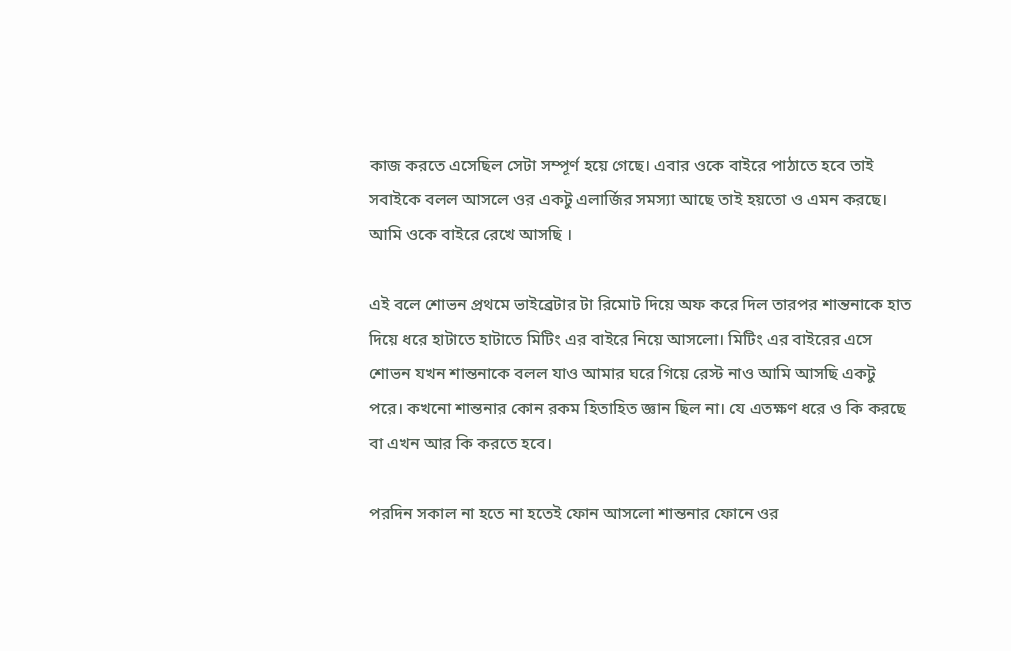কাজ করতে এসেছিল সেটা সম্পূর্ণ হয়ে গেছে। এবার ওকে বাইরে পাঠাতে হবে তাই সবাইকে বলল আসলে ওর একটু এলার্জির সমস্যা আছে তাই হয়তো ও এমন করছে। আমি ওকে বাইরে রেখে আসছি ।

এই বলে শোভন প্রথমে ভাইব্রেটার টা রিমোট দিয়ে অফ করে দিল তারপর শান্তনাকে হাত দিয়ে ধরে হাটাতে হাটাতে মিটিং এর বাইরে নিয়ে আসলো। মিটিং এর বাইরের এসে শোভন যখন শান্তনাকে বলল যাও আমার ঘরে গিয়ে রেস্ট নাও আমি আসছি একটু পরে। কখনো শান্তনার কোন রকম হিতাহিত জ্ঞান ছিল না। যে এতক্ষণ ধরে ও কি করছে বা এখন আর কি করতে হবে।

পরদিন সকাল না হতে না হতেই ফোন আসলো শান্তনার ফোনে ওর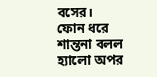বসের।
ফোন ধরে শান্তনা বলল হ্যালো অপর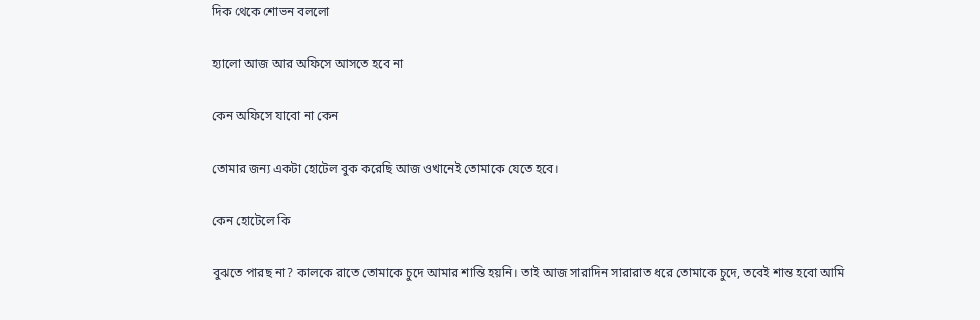দিক থেকে শোভন বললো

হ্যালো আজ আর অফিসে আসতে হবে না

কেন অফিসে যাবো না কেন

তোমার জন্য একটা হোটেল বুক করেছি আজ ওখানেই তোমাকে যেতে হবে।

কেন হোটেলে কি

বুঝতে পারছ না? কালকে রাতে তোমাকে চুদে আমার শান্তি হয়নি। তাই আজ সারাদিন সারারাত ধরে তোমাকে চুদে, তবেই শান্ত হবো আমি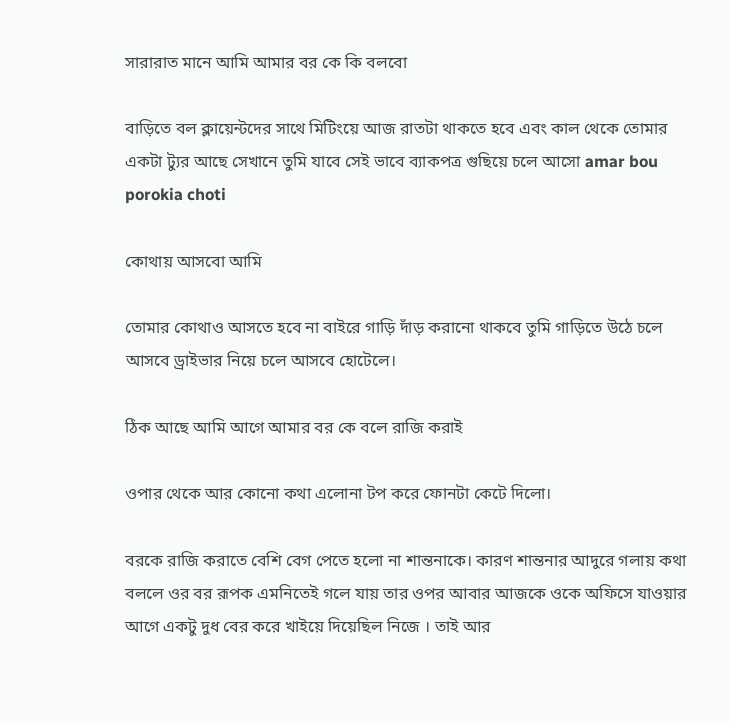সারারাত মানে আমি আমার বর কে কি বলবো

বাড়িতে বল ক্লায়েন্টদের সাথে মিটিংয়ে আজ রাতটা থাকতে হবে এবং কাল থেকে তোমার একটা ট্যুর আছে সেখানে তুমি যাবে সেই ভাবে ব্যাকপত্র গুছিয়ে চলে আসো amar bou porokia choti

কোথায় আসবো আমি

তোমার কোথাও আসতে হবে না বাইরে গাড়ি দাঁড় করানো থাকবে তুমি গাড়িতে উঠে চলে আসবে ড্রাইভার নিয়ে চলে আসবে হোটেলে।

ঠিক আছে আমি আগে আমার বর কে বলে রাজি করাই

ওপার থেকে আর কোনো কথা এলোনা টপ করে ফোনটা কেটে দিলো।

বরকে রাজি করাতে বেশি বেগ পেতে হলো না শান্তনাকে। কারণ শান্তনার আদুরে গলায় কথা বললে ওর বর রূপক এমনিতেই গলে যায় তার ওপর আবার আজকে ওকে অফিসে যাওয়ার আগে একটু দুধ বের করে খাইয়ে দিয়েছিল নিজে । তাই আর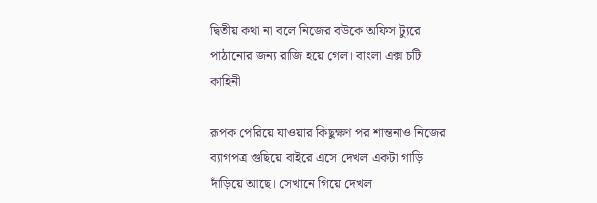দ্বিতীয় কথা না বলে নিজের বউকে অফিস ট্যুরে পাঠানোর জন্য রাজি হয়ে গেল। বাংলা এক্স চটি কাহিনী

রূপক পেরিয়ে যাওয়ার কিছুক্ষণ পর শান্তনাও নিজের ব্যাগপত্র গুছিয়ে বাইরে এসে দেখল একটা গাড়ি দাঁড়িয়ে আছে। সেখানে গিয়ে দেখল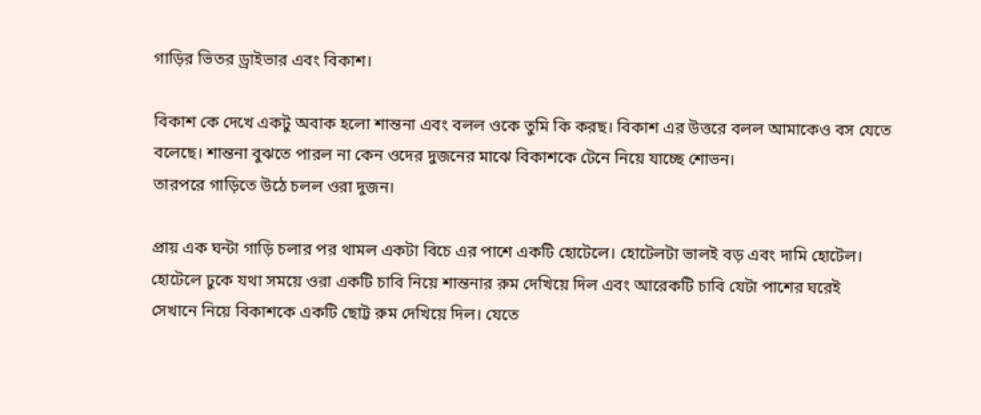গাড়ির ভিতর ড্রাইভার এবং বিকাশ।

বিকাশ কে দেখে একটু অবাক হলো শান্তনা এবং বলল ওকে তুমি কি করছ। বিকাশ এর উত্তরে বলল আমাকেও বস যেতে বলেছে। শান্তনা বুঝতে পারল না কেন ওদের দুজনের মাঝে বিকাশকে টেনে নিয়ে যাচ্ছে শোভন।
তারপরে গাড়িতে উঠে চলল ওরা দুজন।

প্রায় এক ঘন্টা গাড়ি চলার পর থামল একটা বিচে এর পাশে একটি হোটেলে। হোটেলটা ভালই বড় এবং দামি হোটেল।
হোটেলে ঢুকে যথা সময়ে ওরা একটি চাবি নিয়ে শান্তনার রুম দেখিয়ে দিল এবং আরেকটি চাবি যেটা পাশের ঘরেই সেখানে নিয়ে বিকাশকে একটি ছোট্ট রুম দেখিয়ে দিল। যেতে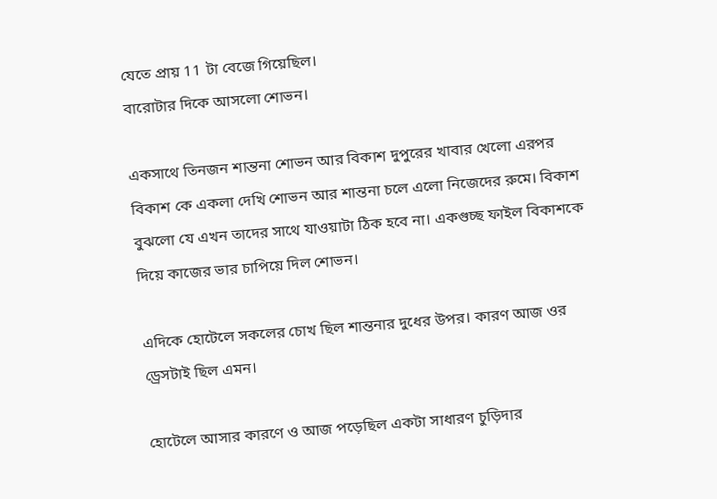যেতে প্রায় 11 টা বেজে গিয়েছিল।
বারোটার দিকে আসলো শোভন।

একসাথে তিনজন শান্তনা শোভন আর বিকাশ দুপুরের খাবার খেলো এরপর বিকাশ কে একলা দেখি শোভন আর শান্তনা চলে এলো নিজেদের রুমে। বিকাশ বুঝলো যে এখন তাদের সাথে যাওয়াটা ঠিক হবে না। একগুচ্ছ ফাইল বিকাশকে দিয়ে কাজের ভার চাপিয়ে দিল শোভন।

এদিকে হোটেলে সকলের চোখ ছিল শান্তনার দুধের উপর। কারণ আজ ওর ড্রেসটাই ছিল এমন।

হোটেলে আসার কারণে ও আজ পড়েছিল একটা সাধারণ চুড়িদার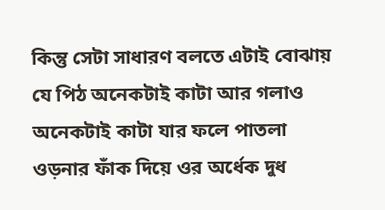কিন্তু সেটা সাধারণ বলতে এটাই বোঝায় যে পিঠ অনেকটাই কাটা আর গলাও অনেকটাই কাটা যার ফলে পাতলা ওড়নার ফাঁক দিয়ে ওর অর্ধেক দুধ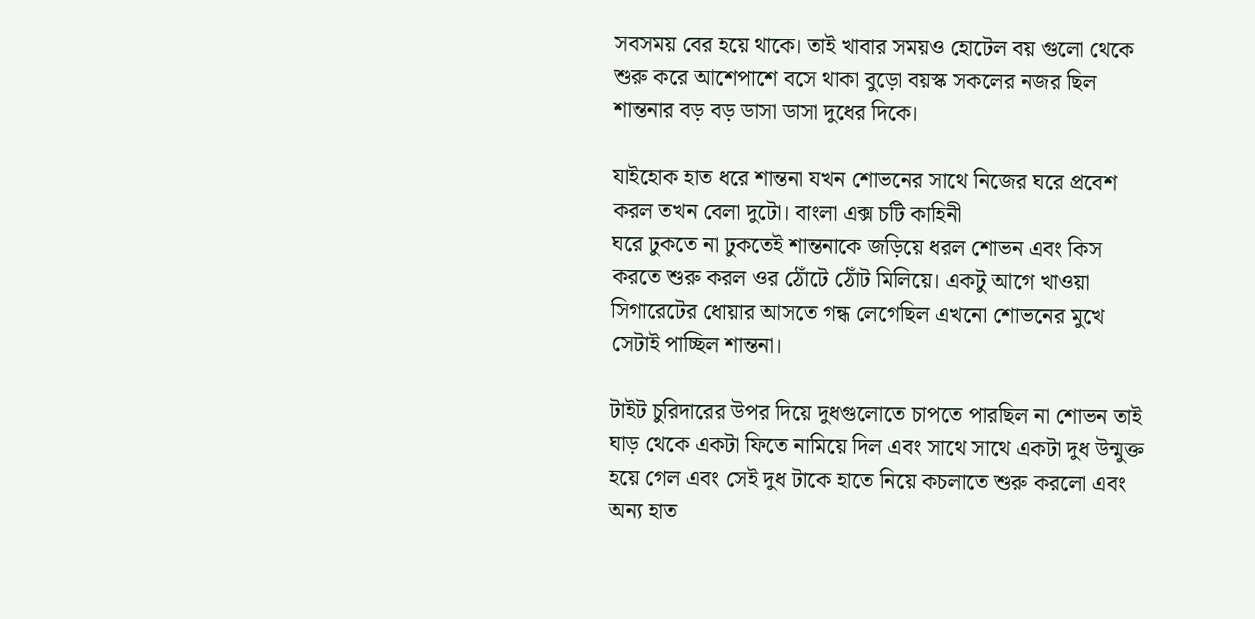সবসময় বের হয়ে থাকে। তাই খাবার সময়ও হোটেল বয় গুলো থেকে শুরু করে আশেপাশে বসে থাকা বুড়ো বয়স্ক সকলের নজর ছিল শান্তনার বড় বড় ডাসা ডাসা দুধের দিকে।

যাইহোক হাত ধরে শান্তনা যখন শোভনের সাথে নিজের ঘরে প্রবেশ করল তখন বেলা দুটো। বাংলা এক্স চটি কাহিনী
ঘরে ঢুকতে না ঢুকতেই শান্তনাকে জড়িয়ে ধরল শোভন এবং কিস করতে শুরু করল ওর ঠোঁটে ঠোঁট মিলিয়ে। একটু আগে খাওয়া সিগারেটের ধোয়ার আসতে গন্ধ লেগেছিল এখনো শোভনের মুখে সেটাই পাচ্ছিল শান্তনা।

টাইট চুরিদারের উপর দিয়ে দুধগুলোতে চাপতে পারছিল না শোভন তাই ঘাড় থেকে একটা ফিতে নামিয়ে দিল এবং সাথে সাথে একটা দুধ উন্মুক্ত হয়ে গেল এবং সেই দুধ টাকে হাতে নিয়ে কচলাতে শুরু করলো এবং অন্য হাত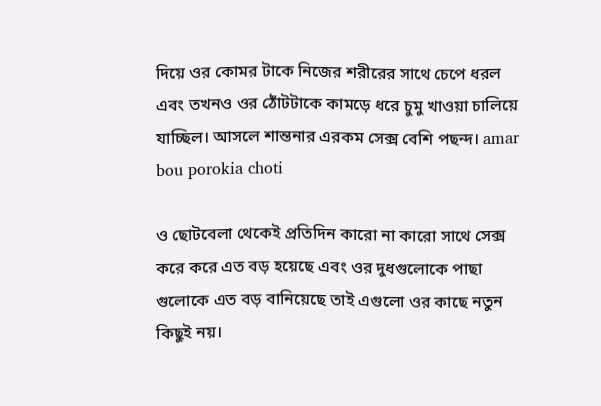দিয়ে ওর কোমর টাকে নিজের শরীরের সাথে চেপে ধরল এবং তখনও ওর ঠোঁটটাকে কামড়ে ধরে চুমু খাওয়া চালিয়ে যাচ্ছিল। আসলে শান্তনার এরকম সেক্স বেশি পছন্দ। amar bou porokia choti

ও ছোটবেলা থেকেই প্রতিদিন কারো না কারো সাথে সেক্স করে করে এত বড় হয়েছে এবং ওর দুধগুলোকে পাছা গুলোকে এত বড় বানিয়েছে তাই এগুলো ওর কাছে নতুন কিছুই নয়।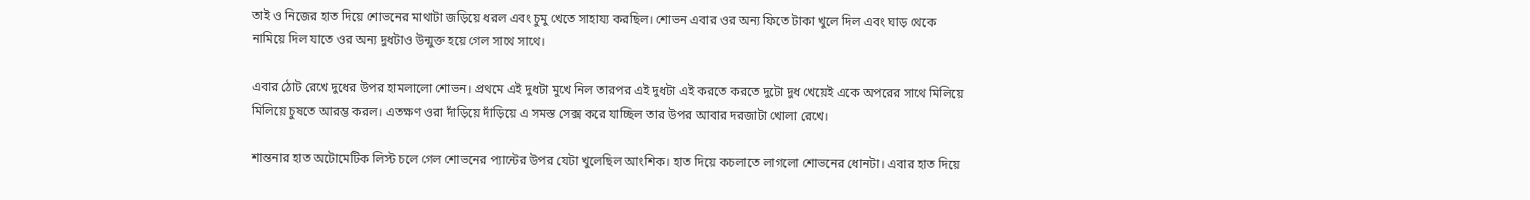তাই ও নিজের হাত দিয়ে শোভনের মাথাটা জড়িয়ে ধরল এবং চুমু খেতে সাহায্য করছিল। শোভন এবার ওর অন্য ফিতে টাকা খুলে দিল এবং ঘাড় থেকে নামিয়ে দিল যাতে ওর অন্য দুধটাও উন্মুক্ত হয়ে গেল সাথে সাথে।

এবার ঠোট রেখে দুধের উপর হামলালো শোভন। প্রথমে এই দুধটা মুখে নিল তারপর এই দুধটা এই করতে করতে দুটো দুধ খেয়েই একে অপরের সাথে মিলিয়ে মিলিয়ে চুষতে আরম্ভ করল। এতক্ষণ ওরা দাঁড়িয়ে দাঁড়িয়ে এ সমস্ত সেক্স করে যাচ্ছিল তার উপর আবার দরজাটা খোলা রেখে।

শান্তনার হাত অটোমেটিক লিস্ট চলে গেল শোভনের প্যান্টের উপর যেটা খুলেছিল আংশিক। হাত দিয়ে কচলাতে লাগলো শোভনের ধোনটা। এবার হাত দিয়ে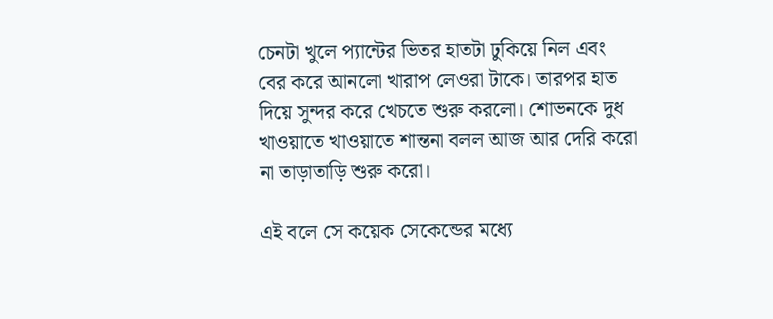চেনটা খুলে প্যান্টের ভিতর হাতটা ঢুকিয়ে নিল এবং বের করে আনলো খারাপ লেওরা টাকে। তারপর হাত দিয়ে সুন্দর করে খেচতে শুরু করলো। শোভনকে দুধ খাওয়াতে খাওয়াতে শান্তনা বলল আজ আর দেরি করো না তাড়াতাড়ি শুরু করো।

এই বলে সে কয়েক সেকেন্ডের মধ্যে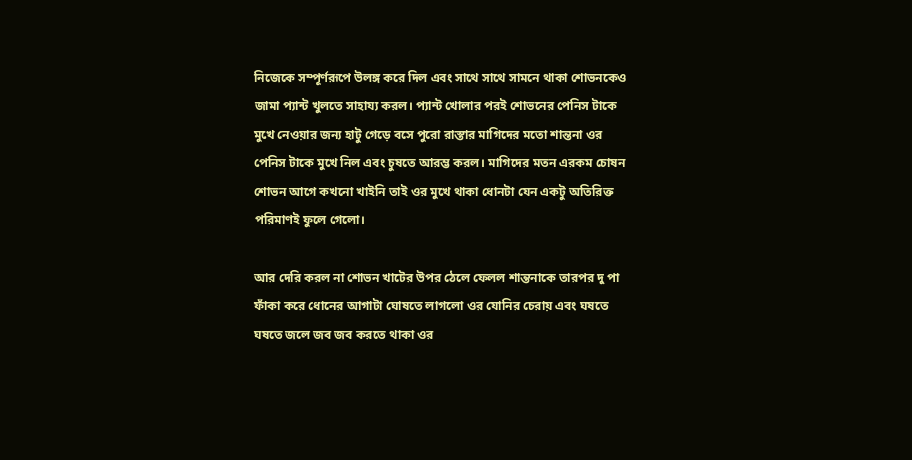নিজেকে সম্পূর্ণরূপে উলঙ্গ করে দিল এবং সাথে সাথে সামনে থাকা শোভনকেও জামা প্যান্ট খুলতে সাহায্য করল। প্যান্ট খোলার পরই শোভনের পেনিস টাকে মুখে নেওয়ার জন্য হাটু গেড়ে বসে পুরো রাস্তার মাগিদের মতো শান্তনা ওর পেনিস টাকে মুখে নিল এবং চুষতে আরম্ভ করল। মাগিদের মতন এরকম চোষন শোভন আগে কখনো খাইনি তাই ওর মুখে থাকা ধোনটা যেন একটু অতিরিক্ত পরিমাণই ফুলে গেলো।

আর দেরি করল না শোভন খাটের উপর ঠেলে ফেলল শান্তনাকে তারপর দু পা ফাঁকা করে ধোনের আগাটা ঘোষতে লাগলো ওর যোনির চেরায় এবং ঘষতে ঘষতে জলে জব জব করতে থাকা ওর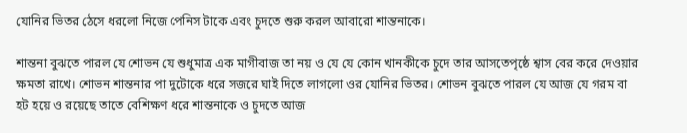যোনির ভিতর ঠেসে ধরলো নিজে পেনিস টাকে এবং চুদতে শুরু করল আবারো শান্তনাকে।

শান্তনা বুঝতে পারল যে শোভন যে শুধুমাত্র এক মাগীবাজ তা নয় ও যে যে কোন খানকীকে চুদে তার আসতেপৃষ্ঠে শ্বাস বের করে দেওয়ার ক্ষমতা রাখে। শোভন শান্তনার পা দুটোকে ধরে সজরে ঘাই দিতে লাগলো ওর যোনির ভিতর। শোভন বুঝতে পারল যে আজ যে গরম বা হট হয়ে ও রয়েছে তাতে বেশিক্ষণ ধরে শান্তনাকে ও চুদতে আজ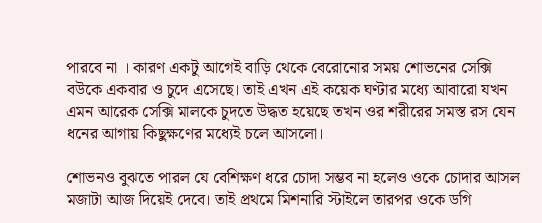পারবে না । কারণ একটু আগেই বাড়ি থেকে বেরোনোর সময় শোভনের সেক্সি বউকে একবার ও চুদে এসেছে। তাই এখন এই কয়েক ঘণ্টার মধ্যে আবারো যখন এমন আরেক সেক্সি মালকে চুদতে উদ্ধত হয়েছে তখন ওর শরীরের সমস্ত রস যেন ধনের আগায় কিছুক্ষণের মধ্যেই চলে আসলো।

শোভনও বুঝতে পারল যে বেশিক্ষণ ধরে চোদা সম্ভব না হলেও ওকে চোদার আসল মজাটা আজ দিয়েই দেবে। তাই প্রথমে মিশনারি স্টাইলে তারপর ওকে ডগি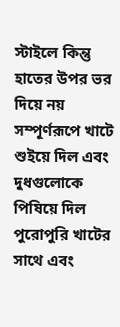স্টাইলে কিন্তু হাতের উপর ভর দিয়ে নয় সম্পূর্ণরূপে খাটে শুইয়ে দিল এবং দুধগুলোকে পিষিয়ে দিল পুরোপুরি খাটের সাথে এবং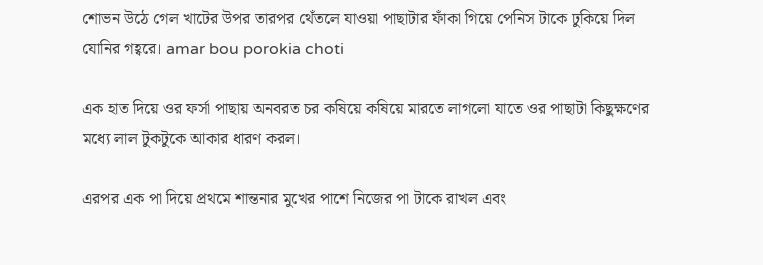শোভন উঠে গেল খাটের উপর তারপর থেঁতলে যাওয়া পাছাটার ফাঁকা গিয়ে পেনিস টাকে ঢুকিয়ে দিল যোনির গহ্বরে। amar bou porokia choti

এক হাত দিয়ে ওর ফর্সা পাছায় অনবরত চর কষিয়ে কষিয়ে মারতে লাগলো যাতে ওর পাছাটা কিছুক্ষণের মধ্যে লাল টুকটুকে আকার ধারণ করল।

এরপর এক পা দিয়ে প্রথমে শান্তনার মুখের পাশে নিজের পা টাকে রাখল এবং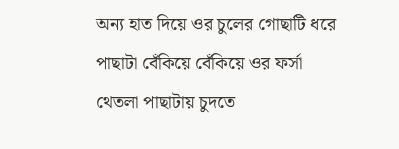অন্য হাত দিয়ে ওর চুলের গোছাটি ধরে পাছাটা বেঁকিয়ে বেঁকিয়ে ওর ফর্সা থেতলা পাছাটায় চুদতে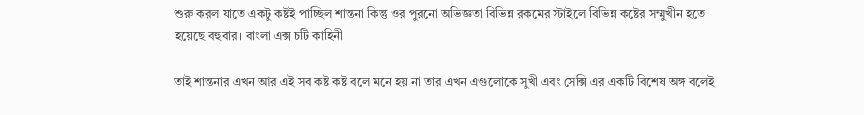শুরু করল যাতে একটু কষ্টই পাচ্ছিল শান্তনা কিন্তু ওর পুরনো অভিজ্ঞতা বিভিন্ন রকমের স্টাইলে বিভিন্ন কষ্টের সম্মুখীন হতে হয়েছে বহুবার। বাংলা এক্স চটি কাহিনী

তাই শান্তনার এখন আর এই সব কষ্ট কষ্ট বলে মনে হয় না তার এখন এগুলোকে সুখী এবং সেক্সি এর একটি বিশেষ অঙ্গ বলেই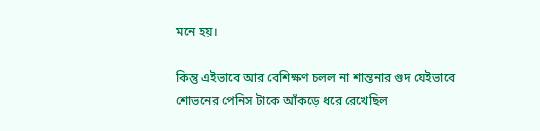মনে হয়।

কিন্তু এইভাবে আর বেশিক্ষণ চলল না শান্তনার গুদ যেইভাবে শোভনের পেনিস টাকে আঁকড়ে ধরে রেখেছিল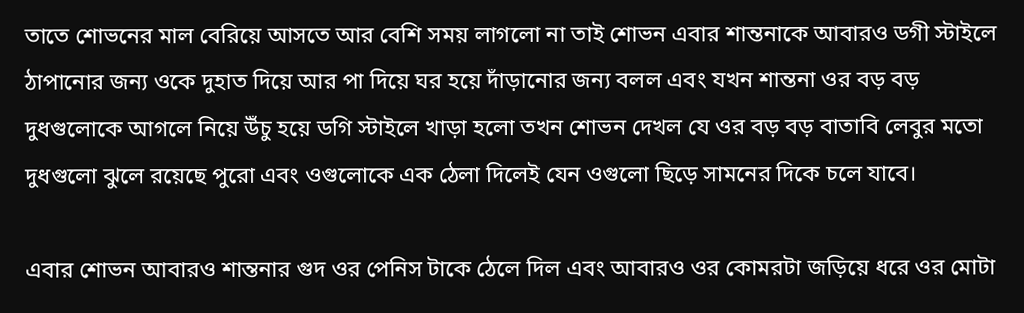তাতে শোভনের মাল বেরিয়ে আসতে আর বেশি সময় লাগলো না তাই শোভন এবার শান্তনাকে আবারও ডগী স্টাইলে ঠাপানোর জন্য ওকে দুহাত দিয়ে আর পা দিয়ে ঘর হয়ে দাঁড়ানোর জন্য বলল এবং যখন শান্তনা ওর বড় বড় দুধগুলোকে আগলে নিয়ে উঁচু হয়ে ডগি স্টাইলে খাড়া হলো তখন শোভন দেখল যে ওর বড় বড় বাতাবি লেবুর মতো দুধগুলো ঝুলে রয়েছে পুরো এবং ওগুলোকে এক ঠেলা দিলেই যেন ওগুলো ছিড়ে সামনের দিকে চলে যাবে।

এবার শোভন আবারও শান্তনার গুদ ওর পেনিস টাকে ঠেলে দিল এবং আবারও ওর কোমরটা জড়িয়ে ধরে ওর মোটা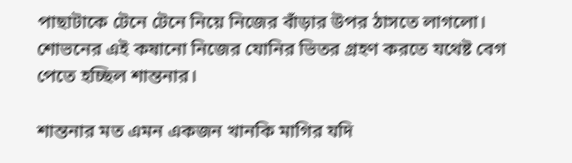পাছাটাকে টেনে টেনে নিয়ে নিজের বাঁড়ার উপর ঠাসতে লাগলো। শোভনের এই কষানো নিজের যোনির ভিতর গ্রহণ করতে যথেষ্ট বেগ পেতে হচ্ছিল শান্তনার।

শান্তনার মত এমন একজন খানকি মাগির যদি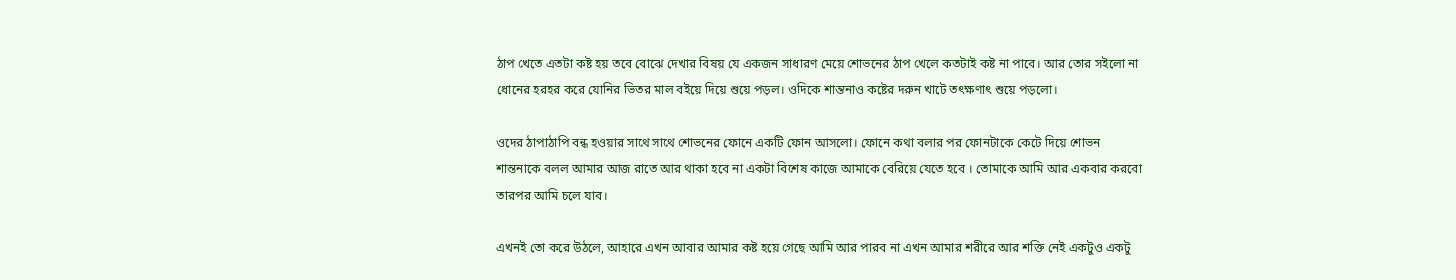ঠাপ খেতে এতটা কষ্ট হয় তবে বোঝে দেখার বিষয় যে একজন সাধারণ মেয়ে শোভনের ঠাপ খেলে কতটাই কষ্ট না পাবে। আর তোর সইলো না ধোনের হরহর করে যোনির ভিতর মাল বইয়ে দিয়ে শুয়ে পড়ল। ওদিকে শান্তনাও কষ্টের দরুন খাটে তৎক্ষণাৎ শুয়ে পড়লো।

ওদের ঠাপাঠাপি বন্ধ হওয়ার সাথে সাথে শোভনের ফোনে একটি ফোন আসলো। ফোনে কথা বলার পর ফোনটাকে কেটে দিয়ে শোভন শান্তনাকে বলল আমার আজ রাতে আর থাকা হবে না একটা বিশেষ কাজে আমাকে বেরিয়ে যেতে হবে । তোমাকে আমি আর একবার করবো তারপর আমি চলে যাব।

এখনই তো করে উঠলে, আহারে এখন আবার আমার কষ্ট হয়ে গেছে আমি আর পারব না এখন আমার শরীরে আর শক্তি নেই একটুও একটু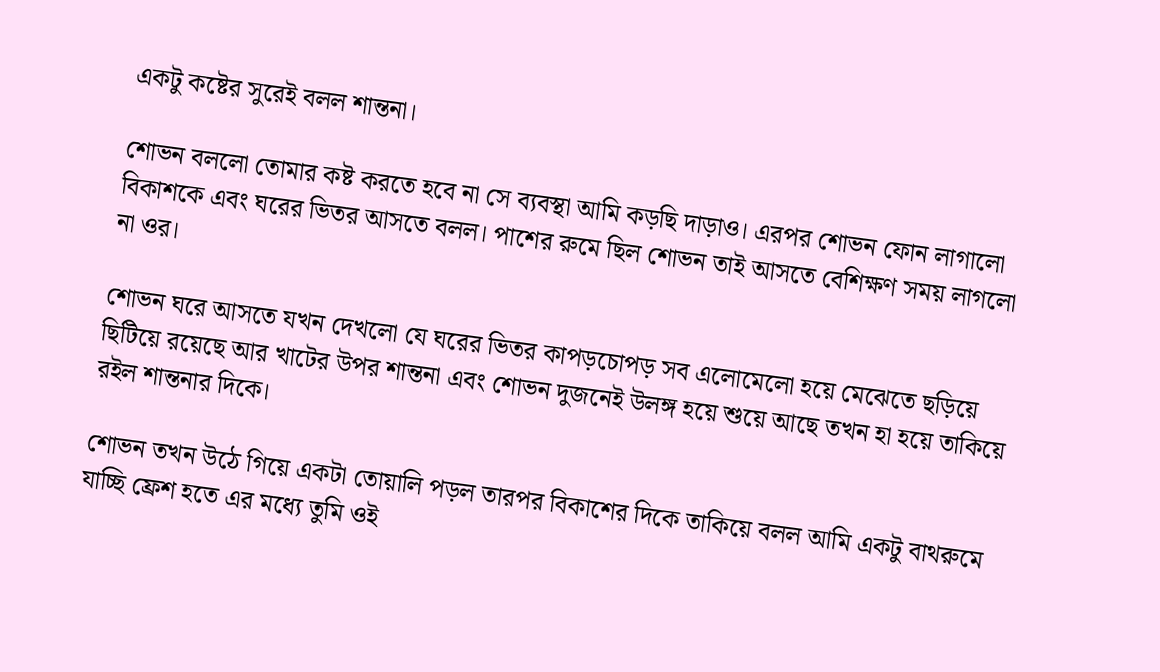একটু কষ্টের সুরেই বলল শান্তনা।

শোভন বললো তোমার কষ্ট করতে হবে না সে ব্যবস্থা আমি কড়ছি দাড়াও। এরপর শোভন ফোন লাগালো বিকাশকে এবং ঘরের ভিতর আসতে বলল। পাশের রুমে ছিল শোভন তাই আসতে বেশিক্ষণ সময় লাগলো না ওর।

শোভন ঘরে আসতে যখন দেখলো যে ঘরের ভিতর কাপড়চোপড় সব এলোমেলো হয়ে মেঝেতে ছড়িয়ে ছিটিয়ে রয়েছে আর খাটের উপর শান্তনা এবং শোভন দুজনেই উলঙ্গ হয়ে শুয়ে আছে তখন হা হয়ে তাকিয়ে রইল শান্তনার দিকে।

শোভন তখন উঠে গিয়ে একটা তোয়ালি পড়ল তারপর বিকাশের দিকে তাকিয়ে বলল আমি একটু বাথরুমে যাচ্ছি ফ্রেশ হতে এর মধ্যে তুমি ওই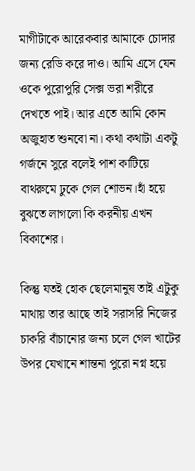মাগীটাকে আরেকবার আমাকে চোদার জন্য রেডি করে দাও। আমি এসে যেন ওকে পুরোপুরি সেক্স ভরা শরীরে দেখতে পাই। আর এতে আমি কোন অজুহাত শুনবো না। কথা কথাটা একটু গর্জনে সুরে বলেই পাশ কাটিয়ে বাথরুমে ঢুকে গেল শোভন।হাঁ হয়ে বুঝতে লাগলো কি করনীয় এখন বিকাশের।

কিন্তু যতই হোক ছেলেমানুষ তাই এটুকু মাথায় তার আছে তাই সরাসরি নিজের চাকরি বাঁচানোর জন্য চলে গেল খাটের উপর যেখানে শান্তনা পুরো নগ্ন হয়ে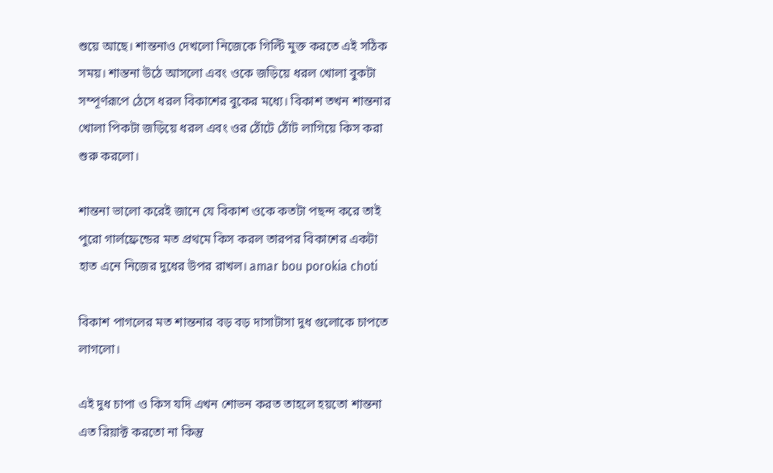শুয়ে আছে। শান্তনাও দেখলো নিজেকে গিল্টি মুক্ত করতে এই সঠিক সময়। শান্তনা উঠে আসলো এবং ওকে জড়িয়ে ধরল খোলা বুকটা সম্পূর্ণরূপে ঠেসে ধরল বিকাশের বুকের মধ্যে। বিকাশ তখন শান্তনার খোলা পিকটা জড়িয়ে ধরল এবং ওর ঠোঁটে ঠোঁট লাগিয়ে কিস করা শুরু করলো।

শান্তনা ভালো করেই জানে যে বিকাশ ওকে কতটা পছন্দ করে তাই পুরো গার্লফ্রেন্ডের মত প্রথমে কিস করল তারপর বিকাশের একটা হাত এনে নিজের দুধের উপর রাখল। amar bou porokia choti

বিকাশ পাগলের মত শান্তনার বড় বড় দাসাটাসা দুধ গুলোকে চাপতে লাগলো।

এই দুধ চাপা ও কিস যদি এখন শোভন করত তাহলে হয়তো শান্তনা এত রিয়াক্ট করতো না কিন্তু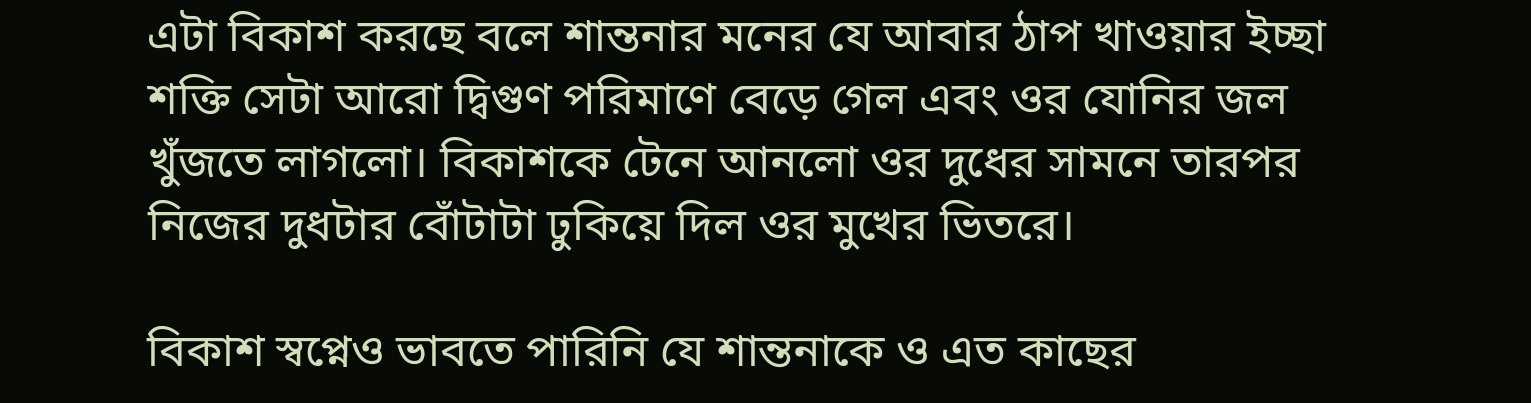এটা বিকাশ করছে বলে শান্তনার মনের যে আবার ঠাপ খাওয়ার ইচ্ছা শক্তি সেটা আরো দ্বিগুণ পরিমাণে বেড়ে গেল এবং ওর যোনির জল খুঁজতে লাগলো। বিকাশকে টেনে আনলো ওর দুধের সামনে তারপর নিজের দুধটার বোঁটাটা ঢুকিয়ে দিল ওর মুখের ভিতরে।

বিকাশ স্বপ্নেও ভাবতে পারিনি যে শান্তনাকে ও এত কাছের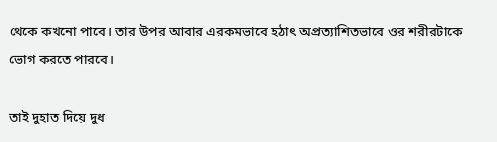থেকে কখনো পাবে। তার উপর আবার এরকমভাবে হঠাৎ অপ্রত্যাশিতভাবে ওর শরীরটাকে ভোগ করতে পারবে।

তাই দুহাত দিয়ে দুধ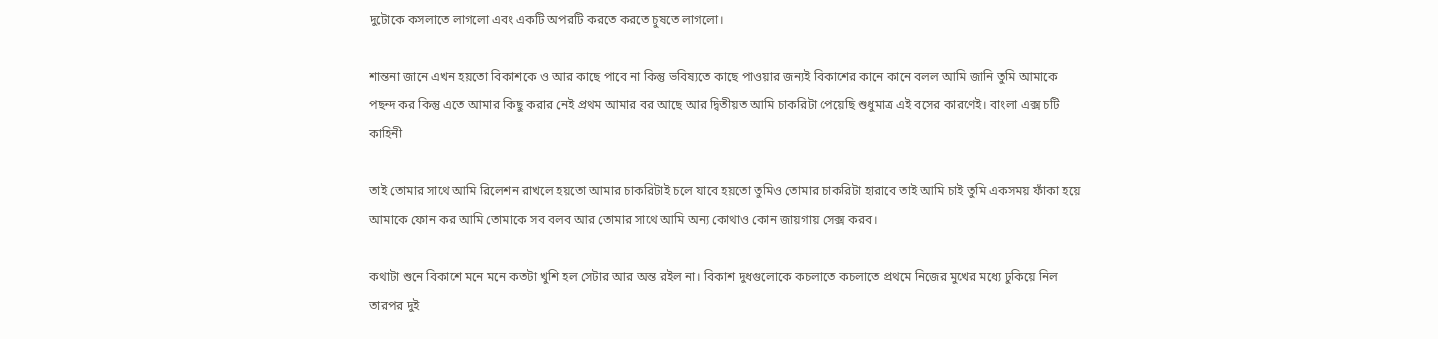দুটোকে কসলাতে লাগলো এবং একটি অপরটি করতে করতে চুষতে লাগলো।

শান্তনা জানে এখন হয়তো বিকাশকে ও আর কাছে পাবে না কিন্তু ভবিষ্যতে কাছে পাওয়ার জন্যই বিকাশের কানে কানে বলল আমি জানি তুমি আমাকে পছন্দ কর কিন্তু এতে আমার কিছু করার নেই প্রথম আমার বর আছে আর দ্বিতীয়ত আমি চাকরিটা পেয়েছি শুধুমাত্র এই বসের কারণেই। বাংলা এক্স চটি কাহিনী

তাই তোমার সাথে আমি রিলেশন রাখলে হয়তো আমার চাকরিটাই চলে যাবে হয়তো তুমিও তোমার চাকরিটা হারাবে তাই আমি চাই তুমি একসময় ফাঁকা হয়ে আমাকে ফোন কর আমি তোমাকে সব বলব আর তোমার সাথে আমি অন্য কোথাও কোন জায়গায় সেক্স করব।

কথাটা শুনে বিকাশে মনে মনে কতটা খুশি হল সেটার আর অন্ত রইল না। বিকাশ দুধগুলোকে কচলাতে কচলাতে প্রথমে নিজের মুখের মধ্যে ঢুকিয়ে নিল তারপর দুই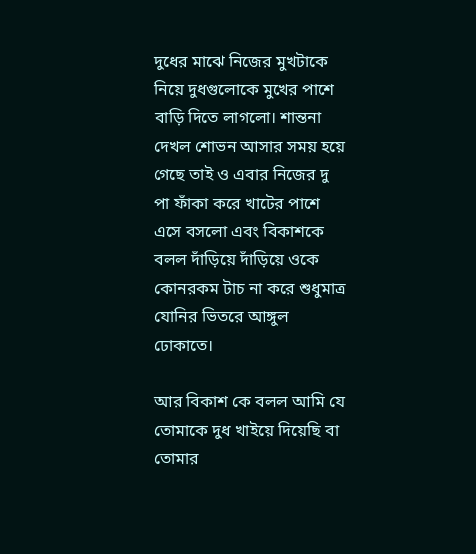দুধের মাঝে নিজের মুখটাকে নিয়ে দুধগুলোকে মুখের পাশে বাড়ি দিতে লাগলো। শান্তনা দেখল শোভন আসার সময় হয়ে গেছে তাই ও এবার নিজের দু পা ফাঁকা করে খাটের পাশে এসে বসলো এবং বিকাশকে বলল দাঁড়িয়ে দাঁড়িয়ে ওকে কোনরকম টাচ না করে শুধুমাত্র যোনির ভিতরে আঙ্গুল ঢোকাতে।

আর বিকাশ কে বলল আমি যে তোমাকে দুধ খাইয়ে দিয়েছি বা তোমার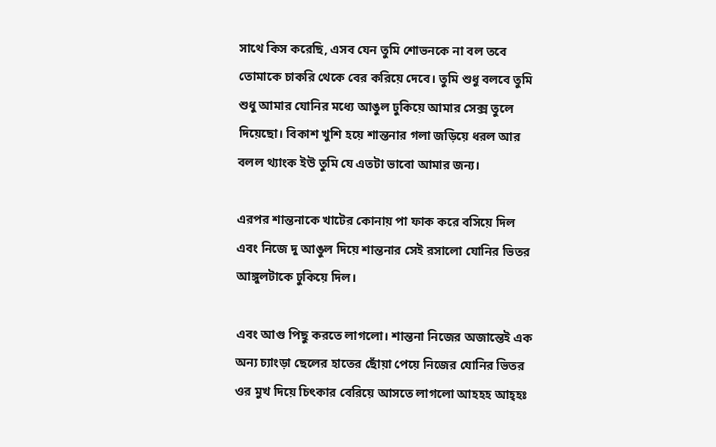সাথে কিস করেছি, এসব যেন তুমি শোভনকে না বল তবে তোমাকে চাকরি থেকে বের করিয়ে দেবে। তুমি শুধু বলবে তুমি শুধু আমার যোনির মধ্যে আঙুল ঢুকিয়ে আমার সেক্স তুলে দিয়েছো। বিকাশ খুশি হয়ে শান্তনার গলা জড়িয়ে ধরল আর বলল থ্যাংক ইউ তুমি যে এতটা ভাবো আমার জন্য।

এরপর শান্তনাকে খাটের কোনায় পা ফাক করে বসিয়ে দিল এবং নিজে দু আঙুল দিয়ে শান্তনার সেই রসালো যোনির ভিতর আঙ্গুলটাকে ঢুকিয়ে দিল।

এবং আগু পিছু করতে লাগলো। শান্তনা নিজের অজান্তেই এক অন্য চ্যাংড়া ছেলের হাতের ছোঁয়া পেয়ে নিজের যোনির ভিতর ওর মুখ দিয়ে চিৎকার বেরিয়ে আসতে লাগলো আহহহ আহ্হঃ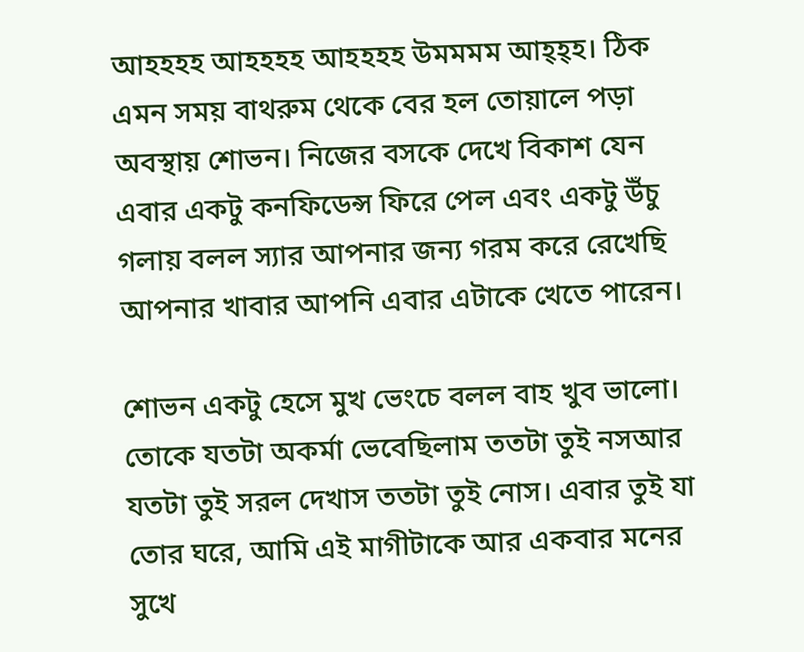আহহহহ আহহহহ আহহহহ উমমমম আহ্হ্হ। ঠিক এমন সময় বাথরুম থেকে বের হল তোয়ালে পড়া অবস্থায় শোভন। নিজের বসকে দেখে বিকাশ যেন এবার একটু কনফিডেন্স ফিরে পেল এবং একটু উঁচু গলায় বলল স্যার আপনার জন্য গরম করে রেখেছি আপনার খাবার আপনি এবার এটাকে খেতে পারেন।

শোভন একটু হেসে মুখ ভেংচে বলল বাহ খুব ভালো। তোকে যতটা অকর্মা ভেবেছিলাম ততটা তুই নসআর যতটা তুই সরল দেখাস ততটা তুই নোস। এবার তুই যা তোর ঘরে, আমি এই মাগীটাকে আর একবার মনের সুখে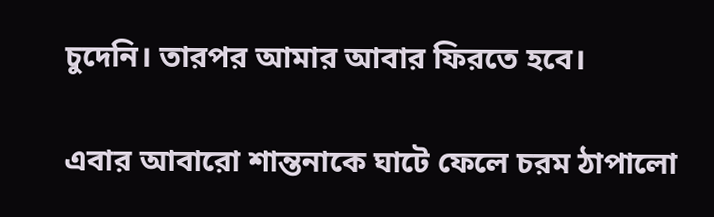চুদেনি। তারপর আমার আবার ফিরতে হবে।

এবার আবারো শান্তনাকে ঘাটে ফেলে চরম ঠাপালো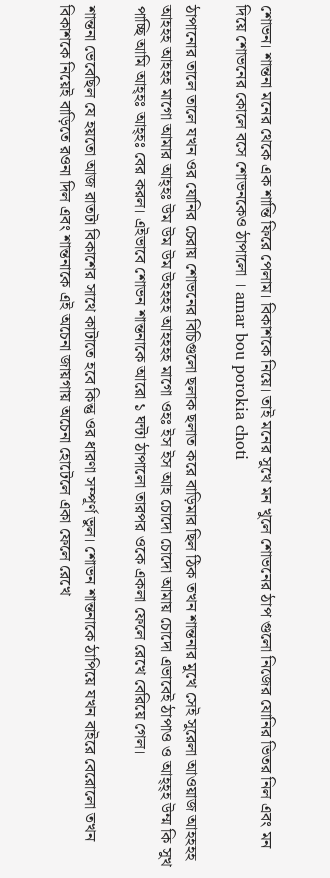শোভন। শান্তনা মনের থেকে এক শান্তি ফিরে পেলাম। বিকাশকে নিয়ে। তাই মনের সুখে মন খুলে শোভনের ঠাপ গুলো নিজের যোনির ভিতর নিল এবং মন দিয়ে শোভনের কোলে বসে শোভনকেও ঠাপালো । amar bou porokia choti

ঠাপানোর তালে তালে যখন ওর যোনির চেরায় শোভনের বিচিগুলো ছলাক ছলাত করে বাড়িমার ছিল ঠিক তখন শান্তনার মুখে সেই সুরেলা আওয়াজ আহহহহ আহহহ আহহহ মাগো আমার আহ্হঃ উম উম উম উহহহহ আহহহহ মাগো ওহঃ ইস ইস আহ চোদো চোদো আমায় চোদো এভাবেই ঠাপাও ও আহ্হ্হ উম্ম কি সুখ পাচ্ছি আমি আহ্হঃ আহ্হঃ বের করল। এইভাবে শোভন শান্তনাকে আরো ১ ঘন্টা ঠাপালো তারপর ওকে একলা ফেলে রেখে বেরিয়ে গেল।

শান্তনা ভেবেছিল যে হয়তো আজ রাতটা বিকাশের সাথে কাটাতে হবে কিন্তু ওর ধারণা সম্পূর্ণ ভুল। শোভন শান্তনাকে ঠাপিয়ে যখন বাইরে বেরোলো তখন বিকাশকে নিয়েই বাড়িতে রওনা দিল এবং শান্তনাকে এই অচেনা জায়গায় অচেনা হোটেলে একা ফেলে রেখে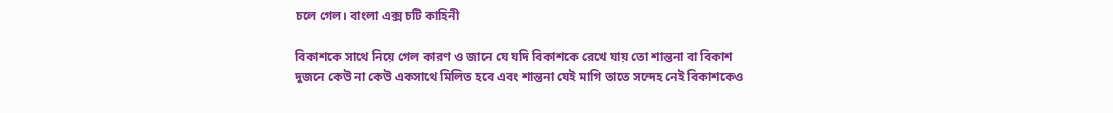চলে গেল। বাংলা এক্স চটি কাহিনী

বিকাশকে সাথে নিয়ে গেল কারণ ও জানে যে যদি বিকাশকে রেখে যায় তো শান্তনা বা বিকাশ দুজনে কেউ না কেউ একসাথে মিলিত হবে এবং শান্তনা যেই মাগি তাতে সন্দেহ নেই বিকাশকেও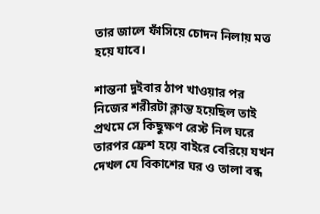তার জালে ফাঁসিয়ে চোদন নিলায় মত্ত হয়ে যাবে।

শান্তনা দুইবার ঠাপ খাওয়ার পর নিজের শরীরটা ক্লান্ত হয়েছিল তাই প্রথমে সে কিছুক্ষণ রেস্ট নিল ঘরে তারপর ফ্রেশ হয়ে বাইরে বেরিয়ে যখন দেখল যে বিকাশের ঘর ও তালা বন্ধ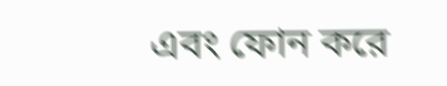এবং ফোন করে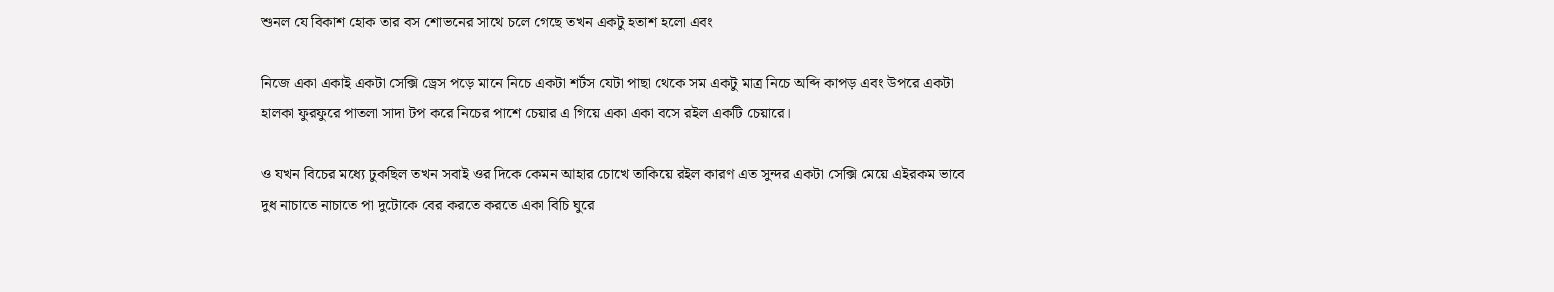শুনল যে বিকাশ হোক তার বস শোভনের সাথে চলে গেছে তখন একটু হতাশ হলো এবং

নিজে একা একাই একটা সেক্সি ড্রেস পড়ে মানে নিচে একটা শর্টস যেটা পাছা থেকে সম একটু মাত্র নিচে অব্দি কাপড় এবং উপরে একটা হালকা ফুরফুরে পাতলা সাদা টপ করে নিচের পাশে চেয়ার এ গিয়ে একা একা বসে রইল একটি চেয়ারে।

ও যখন বিচের মধ্যে ঢুকছিল তখন সবাই ওর দিকে কেমন আহার চোখে তাকিয়ে রইল কারণ এত সুন্দর একটা সেক্সি মেয়ে এইরকম ভাবে দুধ নাচাতে নাচাতে পা দুটোকে বের করতে করতে একা বিচি ঘুরে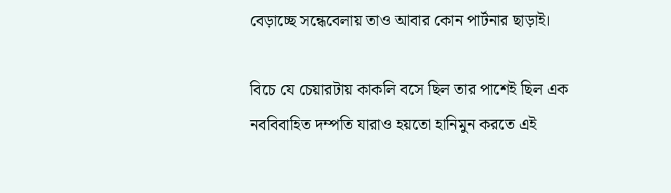বেড়াচ্ছে সন্ধেবেলায় তাও আবার কোন পার্টনার ছাড়াই।

বিচে যে চেয়ারটায় কাকলি বসে ছিল তার পাশেই ছিল এক নববিবাহিত দম্পতি যারাও হয়তো হানিমুন করতে এই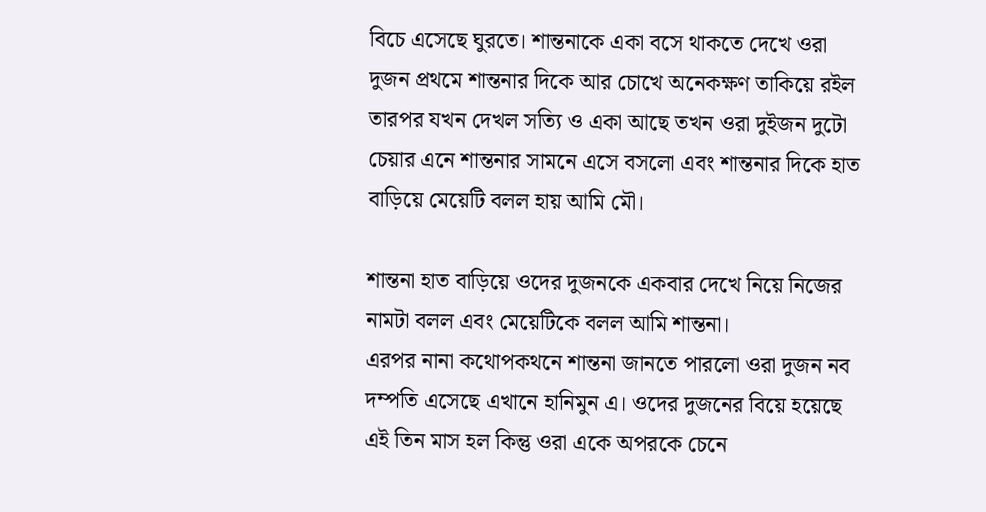বিচে এসেছে ঘুরতে। শান্তনাকে একা বসে থাকতে দেখে ওরা দুজন প্রথমে শান্তনার দিকে আর চোখে অনেকক্ষণ তাকিয়ে রইল তারপর যখন দেখল সত্যি ও একা আছে তখন ওরা দুইজন দুটো চেয়ার এনে শান্তনার সামনে এসে বসলো এবং শান্তনার দিকে হাত বাড়িয়ে মেয়েটি বলল হায় আমি মৌ।

শান্তনা হাত বাড়িয়ে ওদের দুজনকে একবার দেখে নিয়ে নিজের নামটা বলল এবং মেয়েটিকে বলল আমি শান্তনা।
এরপর নানা কথোপকথনে শান্তনা জানতে পারলো ওরা দুজন নব দম্পতি এসেছে এখানে হানিমুন এ। ওদের দুজনের বিয়ে হয়েছে এই তিন মাস হল কিন্তু ওরা একে অপরকে চেনে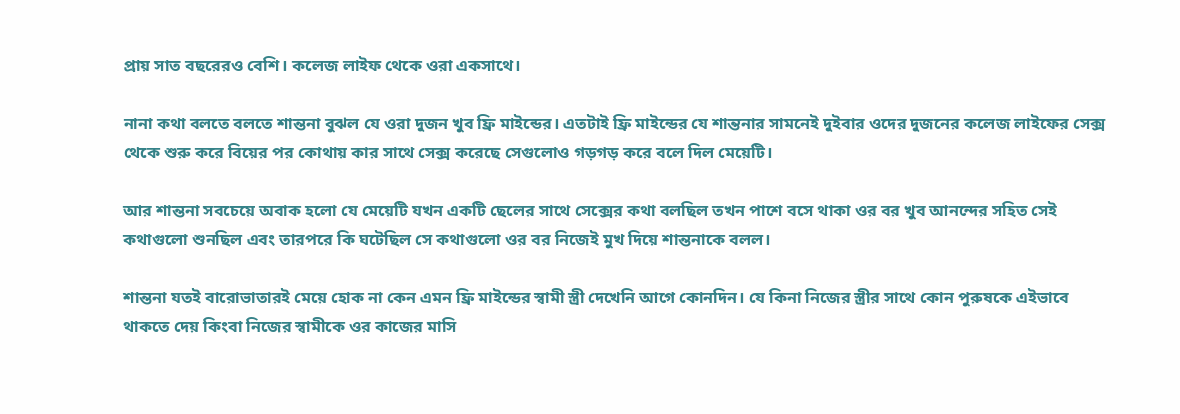প্রায় সাত বছরেরও বেশি। কলেজ লাইফ থেকে ওরা একসাথে।

নানা কথা বলতে বলতে শান্তনা বুঝল যে ওরা দুজন খুব ফ্রি মাইন্ডের। এতটাই ফ্রি মাইন্ডের যে শান্তনার সামনেই দুইবার ওদের দুজনের কলেজ লাইফের সেক্স থেকে শুরু করে বিয়ের পর কোথায় কার সাথে সেক্স করেছে সেগুলোও গড়গড় করে বলে দিল মেয়েটি।

আর শান্তনা সবচেয়ে অবাক হলো যে মেয়েটি যখন একটি ছেলের সাথে সেক্সের কথা বলছিল তখন পাশে বসে থাকা ওর বর খুব আনন্দের সহিত সেই কথাগুলো শুনছিল এবং তারপরে কি ঘটেছিল সে কথাগুলো ওর বর নিজেই মুখ দিয়ে শান্তনাকে বলল।

শান্তনা যতই বারোভাতারই মেয়ে হোক না কেন এমন ফ্রি মাইন্ডের স্বামী স্ত্রী দেখেনি আগে কোনদিন। যে কিনা নিজের স্ত্রীর সাথে কোন পুরুষকে এইভাবে থাকতে দেয় কিংবা নিজের স্বামীকে ওর কাজের মাসি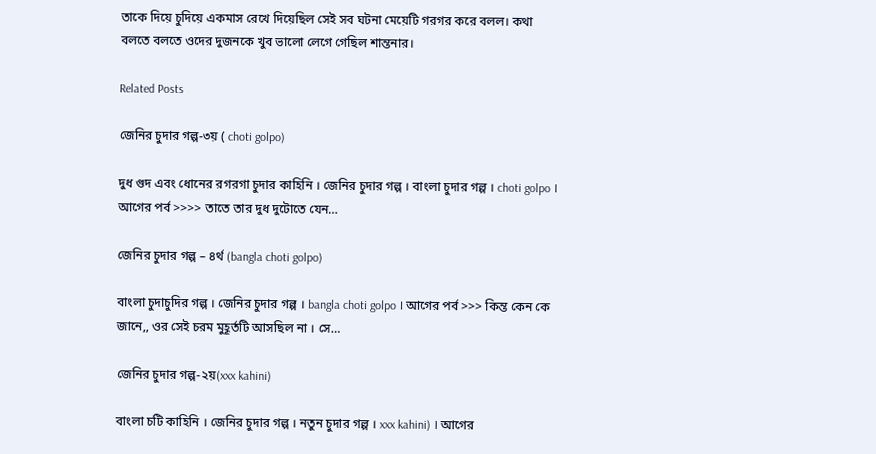তাকে দিয়ে চুদিয়ে একমাস রেখে দিয়েছিল সেই সব ঘটনা মেয়েটি গরগর করে বলল। কথা বলতে বলতে ওদের দুজনকে খুব ভালো লেগে গেছিল শান্তনার।

Related Posts

জেনির চুদার গল্প-৩য় ( choti golpo)

দুধ গুদ এবং ধোনের রগরগা চুদার কাহিনি । জেনির চুদার গল্প । বাংলা চুদার গল্প । choti golpo । আগের পর্ব >>>> তাতে তার দুধ দুটোতে যেন…

জেনির চুদার গল্প – ৪র্থ (bangla choti golpo)

বাংলা চুদাচুদির গল্প । জেনির চুদার গল্প । bangla choti golpo । আগের পর্ব >>> কিন্ত কেন কে জানে,, ওর সেই চরম মুহূর্তটি আসছিল না । সে…

জেনির চুদার গল্প-২য়(xxx kahini)

বাংলা চটি কাহিনি । জেনির চুদার গল্প । নতুন চুদার গল্প । xxx kahini) । আগের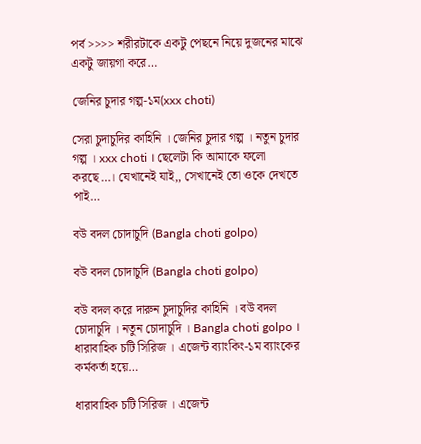পর্ব >>>> শরীরটাকে একটু পেছনে নিয়ে দুজনের মাঝে একটু জায়গা করে…

জেনির চুদার গল্প-১ম(xxx choti)

সেরা চুদাচুদির কাহিনি । জেনির চুদার গল্প । নতুন চুদার গল্প । xxx choti । ছেলেটা কি আমাকে ফলো করছে…। যেখানেই যাই,, সেখানেই তো ওকে দেখতে পাই…

বউ বদল চোদাচুদি (Bangla choti golpo)

বউ বদল চোদাচুদি (Bangla choti golpo)

বউ বদল করে দারুন চুদাচুদির কাহিনি । বউ বদল চোদাচুদি । নতুন চোদাচুদি । Bangla choti golpo । ধারাবাহিক চটি সিরিজ । এজেন্ট ব্যাংকিং-১ম ব্যাংকের কর্মকর্তা হয়ে…

ধারাবাহিক চটি সিরিজ । এজেন্ট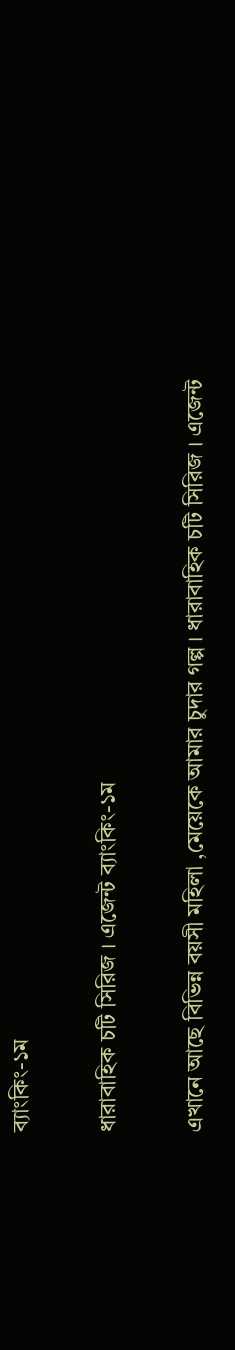ব্যাংকিং-১ম

ধারাবাহিক চটি সিরিজ । এজেন্ট ব্যাংকিং-১ম

এখানে আছে বিভিন্ন বয়সী মহিলা ,মেয়েকে আমার চুদার গল্প । ধারাবাহিক চটি সিরিজ । এজেন্ট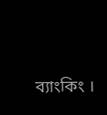ব্যাংকিং ।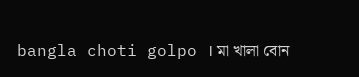bangla choti golpo । মা খালা বোন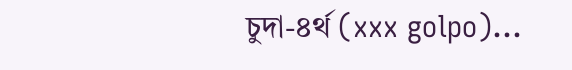চুদা-৪র্থ (xxx golpo)…